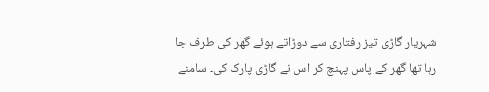شہریار گاڑی تیز رفتاری سے دوڑاتے ہوئے گھر کی طرف جا رہا تھا گھر کے پاس پہنچ کر اس نے گاڑی پارک کی۔ سامنے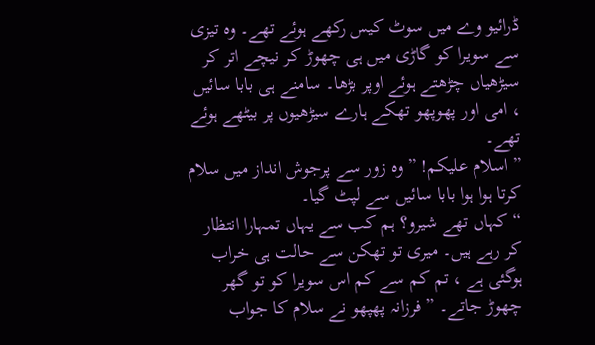ڈرائیو وے میں سوٹ کیس رکھے ہوئے تھے۔ وہ تیزی سے سویرا کو گاڑی میں ہی چھوڑ کر نیچے اتر کر سیڑھیاں چڑھتے ہوئے اوپر بڑھا۔ سامنے ہی بابا سائیں ، امی اور پھوپھو تھکے ہارے سیڑھیوں پر بیٹھے ہوئے تھے۔
” اسلام علیکم! ” وہ زور سے پرجوش انداز میں سلام کرتا ہوا ہوا بابا سائیں سے لپٹ گیا۔
“کہاں تھے شیرو؟ ہم کب سے یہاں تمہارا انتظار کر رہے ہیں۔ میری تو تھکن سے حالت ہی خراب ہوگئی ہے ، تم کم سے کم اس سویرا کو تو گھر چھوڑ جاتے۔ ” فرزانہ پھپھو نے سلام کا جواب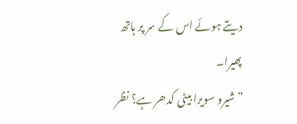دیتے ہوئے اس کے سر پر ہاتھ پھیرا۔
” شیرو سویرا بیٹی کدھر ہے؟ نظر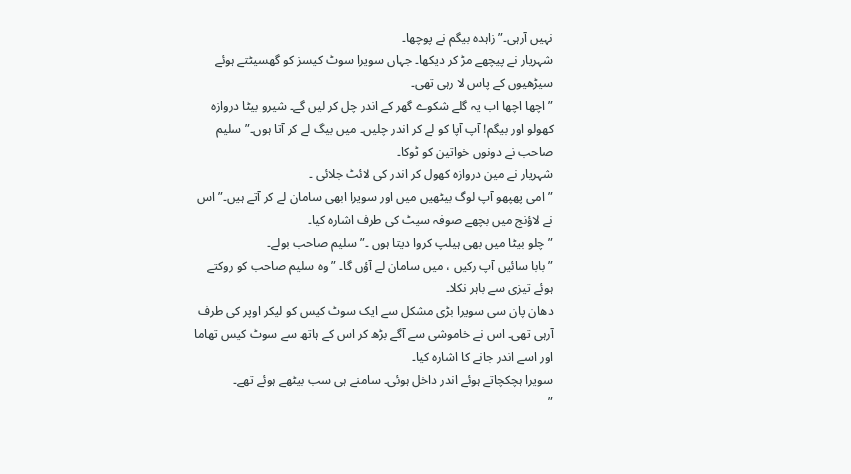نہیں آرہی۔” زاہدہ بیگم نے پوچھا۔
شہریار نے پیچھے مڑ کر دیکھا۔ جہاں سویرا سوٹ کیسز کو گھسیٹتے ہوئے سیڑھیوں کے پاس لا رہی تھی۔
” اچھا اچھا اب یہ گلے شکوے گھر کے اندر چل کر لیں گے۔ شیرو بیٹا دروازہ کھولو اور بیگم! آپ آپا کو لے کر اندر چلیں۔ میں بیگ لے کر آتا ہوں۔” سلیم صاحب نے دونوں خواتین کو ٹوکا۔
شہریار نے مین دروازہ کھول کر اندر کی لائٹ جلائی ۔
” امی پھپھو آپ لوگ بیٹھیں میں اور سویرا ابھی سامان لے کر آتے ہیں۔” اس نے لاؤنج میں بچھے صوفہ سیٹ کی طرف اشارہ کیا۔
” چلو بیٹا میں بھی ہیلپ کروا دیتا ہوں ۔” سلیم صاحب بولے۔
” بابا سائیں آپ رکیں ، میں سامان لے آؤں گا۔ ” وہ سلیم صاحب کو روکتے ہوئے تیزی سے باہر نکلا۔
دھان پان سی سویرا بڑی مشکل سے ایک سوٹ کیس کو لیکر اوپر کی طرف آرہی تھی۔ اس نے خاموشی سے آگے بڑھ کر اس کے ہاتھ سے سوٹ کیس تھاما اور اسے اندر جانے کا اشارہ کیا۔
سویرا ہچکچاتے ہوئے اندر داخل ہوئی۔ سامنے ہی سب بیٹھے ہوئے تھے۔
”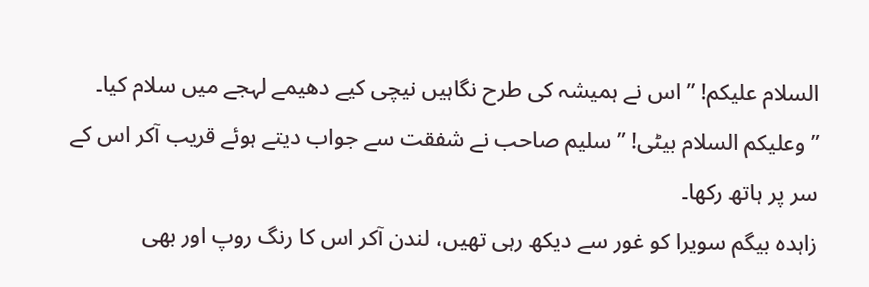السلام علیکم! ” اس نے ہمیشہ کی طرح نگاہیں نیچی کیے دھیمے لہجے میں سلام کیا۔
” وعلیکم السلام بیٹی! ” سلیم صاحب نے شفقت سے جواب دیتے ہوئے قریب آکر اس کے سر پر ہاتھ رکھا۔
زاہدہ بیگم سویرا کو غور سے دیکھ رہی تھیں، لندن آکر اس کا رنگ روپ اور بھی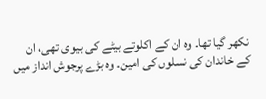نکھر گیا تھا۔ وہ ان کے اکلوتے بیٹے کی بیوی تھی، ان کے خاندان کی نسلوں کی امین۔ وہ بڑے پرجوش انداز میں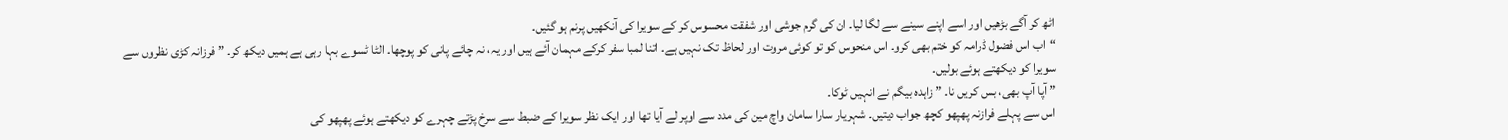اٹھ کر آگے بڑھیں اور اسے اپنے سینے سے لگا لیا۔ ان کی گرم جوشی اور شفقت محسوس کر کے سویرا کی آنکھیں پرنم ہو گئیں۔
“اب اس فضول ڈرامہ کو ختم بھی کرو۔ اس منحوس کو تو کوئی مروت اور لحاظ تک نہیں ہے۔ اتنا لمبا سفر کرکے مہمان آئے ہیں اور یہ، نہ چائے پانی کو پوچھا۔ الٹا ٹسوے بہا رہی ہے ہمیں دیکھ کر۔ ” فرزانہ کڑی نظروں سے سویرا کو دیکھتے ہوئے بولیں۔
” آپا آپ بھی، بس کریں نا۔ ” زاہدہ بیگم نے انہیں ٹوکا۔
اس سے پہلے فرازنہ پھپھو کچھ جواب دیتیں۔ شہریار سارا سامان واچ مین کی مدد سے اوپر لے آیا تھا اور ایک نظر سویرا کے ضبط سے سرخ پڑتے چہرے کو دیکھتے ہوئے پھپھو کی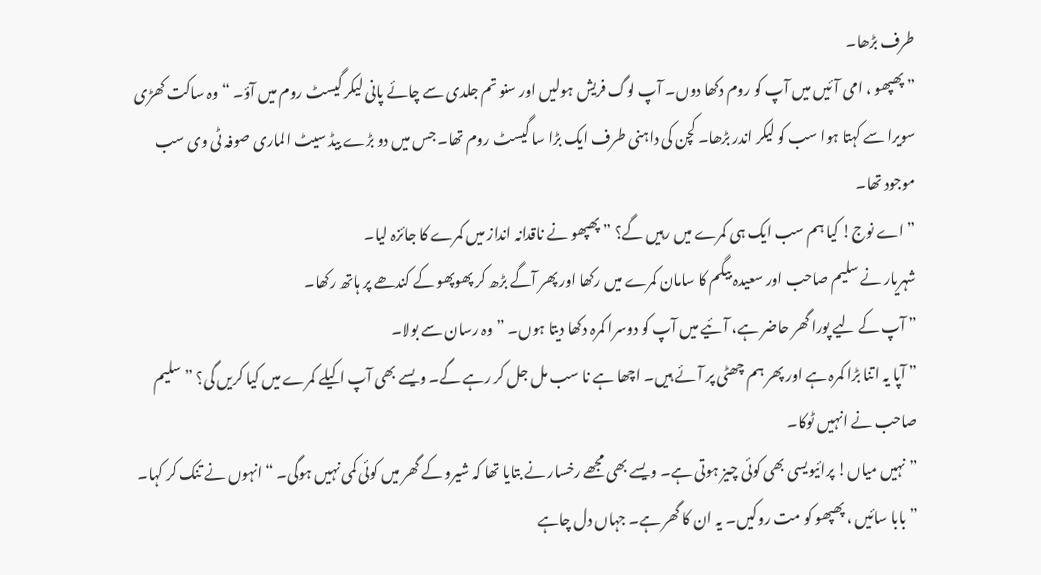طرف بڑھا۔
” پھپھو ، امی آئیں میں آپ کو روم دکھا دوں۔ آپ لوگ فریش ہولیں اور سنو تم جلدی سے چائے پانی لیکر گیسٹ روم میں آؤ۔ “وہ ساکت کھڑی سویرا سے کہتا ہوا سب کو لیکر اندر بڑھا۔ کچن کی داہنی طرف ایک بڑا سا گیسٹ روم تھا۔ جس میں دو بڑے بیڈ سیٹ الماری صوفہ ٹی وی سب موجود تھا۔
” اے نوج! کیا ہم سب ایک ہی کمرے میں رہیں گے؟ ” پھپھو نے ناقدانہ انداز میں کمرے کا جائزہ لیا۔
شہریار نے سلیم صاحب اور سعیدہ بیگم کا سامان کمرے میں رکھا اور پھر آگے بڑھ کر پھوپھو کے کندھے پر ہاتھ رکھا۔
” آپ کے لیے پورا گھر حاضر ہے، آئیے میں آپ کو دوسرا کمرہ دکھا دیتا ہوں۔ ” وہ رسان سے بولا۔
” آپا یہ اتنا بڑا کمرہ ہے اور پھر ہم چھٹی پر آئے ہیں۔ اچھا ہے نا سب مل جل کر رہے گے۔ ویسے بھی آپ اکیلے کمرے میں کیا کریں گی؟ ” سلیم صاحب نے انہیں ٹوکا۔
” نہیں میاں! پرائیویسی بھی کوئی چیز ہوتی ہے۔ ویسے بھی مجھے رخسار نے بتایا تھا کہ شیرو کے گھر میں کوئی کمی نہیں ہوگی۔ “انہوں نے تنک کر کہا۔
” بابا سائیں ، پھپھو کو مت روکیں۔ یہ ان کا گھر ہے۔ جہاں دل چاہے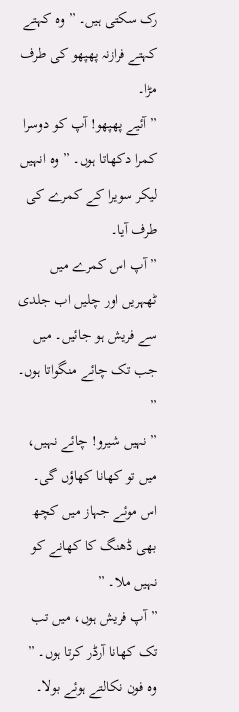رک سکتی ہیں۔ ” وہ کہتے کہتے فرازنہ پھپھو کی طرف مڑا۔
” آئیے پھپھو! آپ کو دوسرا کمرا دکھاتا ہوں۔ ” وہ انہیں لیکر سویرا کے کمرے کی طرف آیا۔
” آپ اس کمرے میں ٹھہریں اور چلیں اب جلدی سے فریش ہو جائیں۔ میں جب تک چائے منگواتا ہوں۔ ”
” نہیں شیرو! چائے نہیں، میں تو کھانا کھاؤں گی۔ اس موئے جہاز میں کچھ بھی ڈھنگ کا کھانے کو نہیں ملا۔ ”
” آپ فریش ہوں، میں تب تک کھانا آرڈر کرتا ہوں۔ ” وہ فون نکالتے ہوئے بولا۔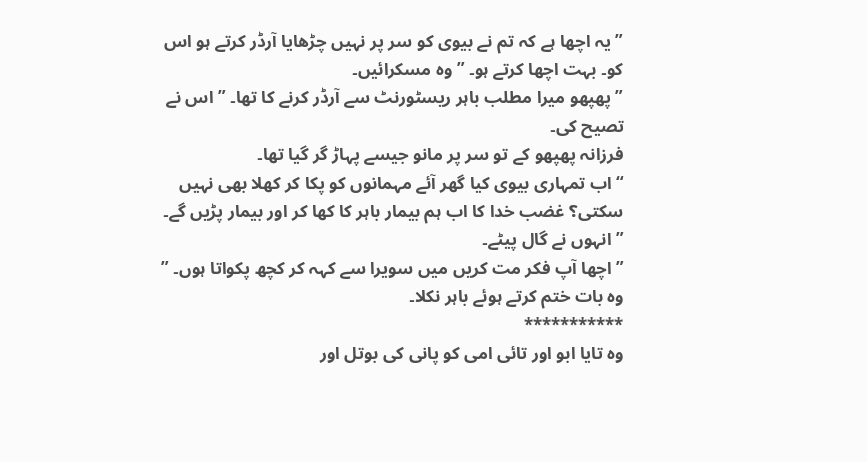” یہ اچھا ہے کہ تم نے بیوی کو سر پر نہیں چڑھایا آرڈر کرتے ہو اس کو۔ بہت اچھا کرتے ہو۔ ” وہ مسکرائیں۔
” پھپھو میرا مطلب باہر ریسٹورنٹ سے آرڈر کرنے کا تھا۔ ” اس نے تصیح کی۔
فرزانہ پھپھو کے تو سر پر مانو جیسے پہاڑ گر گیا تھا۔
“اب تمہاری بیوی کیا گھر آئے مہمانوں کو پکا کر کھلا بھی نہیں سکتی؟ غضب خدا کا اب ہم بیمار باہر کا کھا کر اور بیمار پڑیں گے۔ ” انہوں نے گال پیٹے۔
” اچھا آپ فکر مت کریں میں سویرا سے کہہ کر کچھ پکواتا ہوں۔ ” وہ بات ختم کرتے ہوئے باہر نکلا۔
***********
وہ تایا ابو اور تائی امی کو پانی کی بوتل اور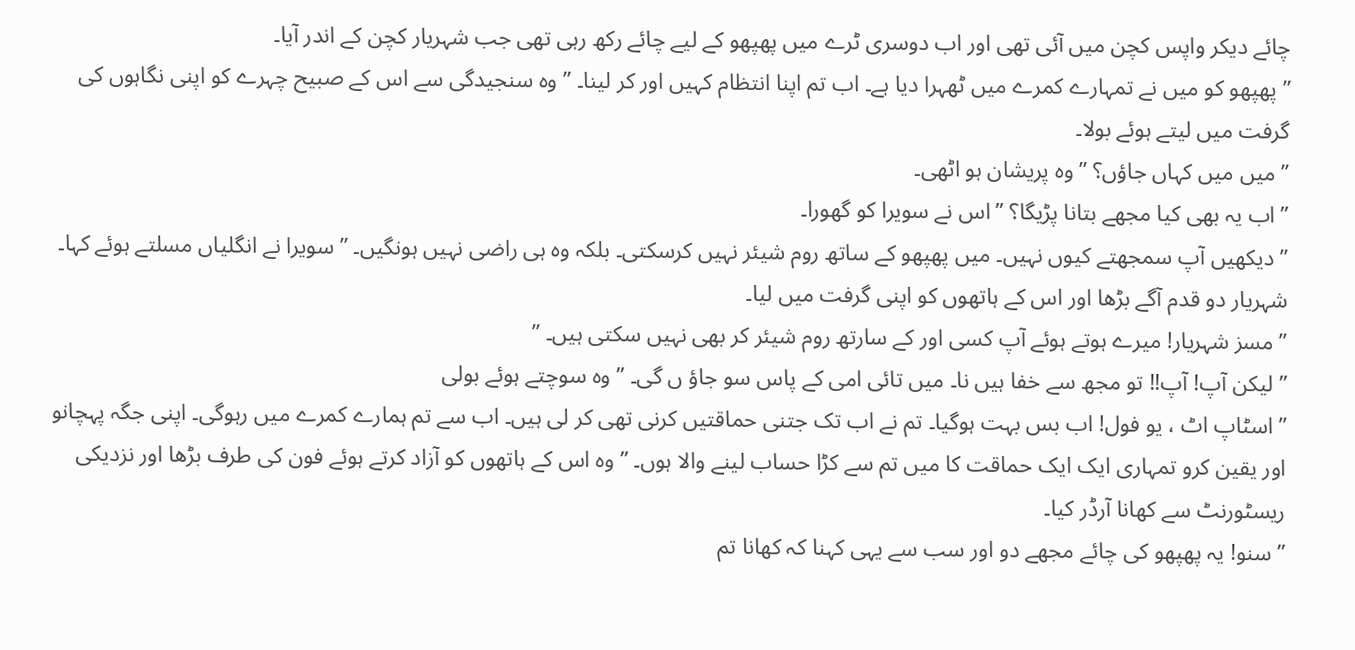چائے دیکر واپس کچن میں آئی تھی اور اب دوسری ٹرے میں پھپھو کے لیے چائے رکھ رہی تھی جب شہریار کچن کے اندر آیا۔
” پھپھو کو میں نے تمہارے کمرے میں ٹھہرا دیا ہے۔ اب تم اپنا انتظام کہیں اور کر لینا۔ ” وہ سنجیدگی سے اس کے صبیح چہرے کو اپنی نگاہوں کی گرفت میں لیتے ہوئے بولا۔
” میں میں کہاں جاؤں؟ ” وہ پریشان ہو اٹھی۔
” اب یہ بھی کیا مجھے بتانا پڑیگا؟ ” اس نے سویرا کو گھورا۔
” دیکھیں آپ سمجھتے کیوں نہیں۔ میں پھپھو کے ساتھ روم شیئر نہیں کرسکتی۔ بلکہ وہ ہی راضی نہیں ہونگیں۔ ” سویرا نے انگلیاں مسلتے ہوئے کہا۔
شہریار دو قدم آگے بڑھا اور اس کے ہاتھوں کو اپنی گرفت میں لیا۔
” مسز شہریار! میرے ہوتے ہوئے آپ کسی اور کے سارتھ روم شیئر کر بھی نہیں سکتی ہیں۔ ”
” لیکن آپ! آپ!! تو مجھ سے خفا ہیں نا۔ میں تائی امی کے پاس سو جاؤ ں گی۔ ” وہ سوچتے ہوئے بولی
” اسٹاپ اٹ ، یو فول! اب بس بہت ہوگیا۔ تم نے اب تک جتنی حماقتیں کرنی تھی کر لی ہیں۔ اب سے تم ہمارے کمرے میں رہوگی۔ اپنی جگہ پہچانو اور یقین کرو تمہاری ایک ایک حماقت کا میں تم سے کڑا حساب لینے والا ہوں۔ ” وہ اس کے ہاتھوں کو آزاد کرتے ہوئے فون کی طرف بڑھا اور نزدیکی ریسٹورنٹ سے کھانا آرڈر کیا۔
” سنو! یہ پھپھو کی چائے مجھے دو اور سب سے یہی کہنا کہ کھانا تم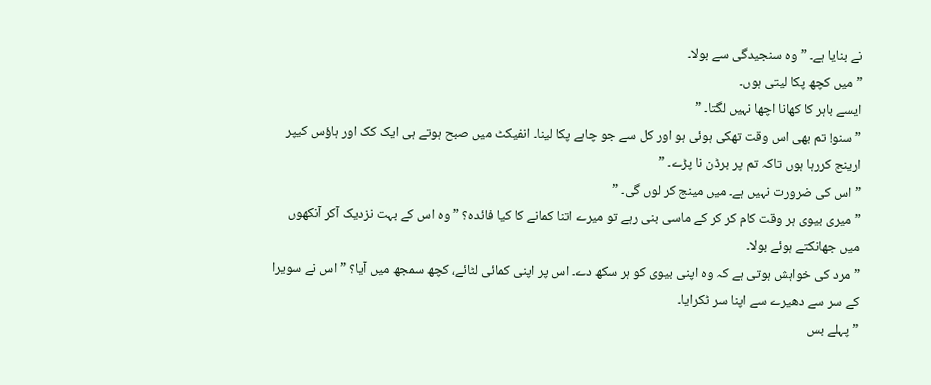نے بنایا ہے۔ ” وہ سنجیدگی سے بولا۔
” میں کچھ پکا لیتی ہوں۔
ایسے باہر کا کھانا اچھا نہیں لگتا۔ ”
” سنو! تم بھی اس وقت تھکی ہوئی ہو اور کل سے جو چاہے پکا لینا۔ انفیکٹ میں صبح ہوتے ہی ایک کک اور ہاؤس کیپر ارینج کررہا ہوں تاکہ تم پر برڈن نا پڑے۔ ”
” اس کی ضرورت نہیں ہے۔ میں مینج کر لوں گی۔ ”
” میری بیوی ہر وقت کام کر کر کے ماسی بنی رہے تو میرے اتنا کمانے کا کیا فائدہ؟ ” وہ اس کے بہت نزدیک آکر آنکھوں میں جھانکتے ہوئے بولا۔
” مرد کی خواہش ہوتی ہے کہ وہ اپنی بیوی کو ہر سکھ دے۔ اس پر اپنی کمائی لٹائے، کچھ سمجھ میں آیا؟ ” اس نے سویرا کے سر سے دھیرے سے اپنا سر ٹکرایا۔
” پہلے بس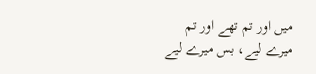میں اور تم تھے اور تم میرے لیے، بس میرے لیے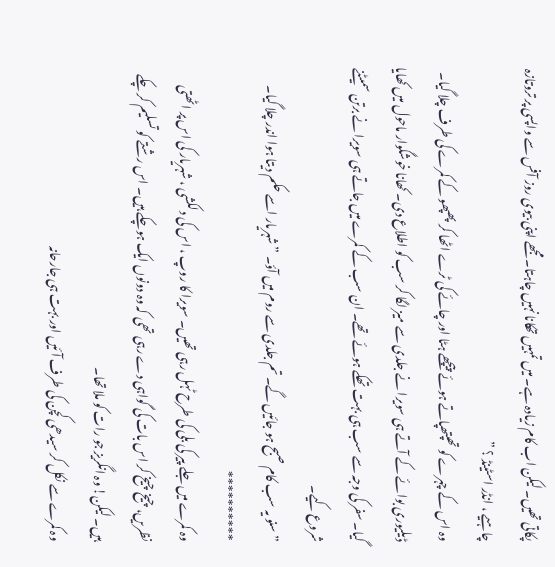پکاتی تھیں۔ لیکن اب کام زیادہ ہے۔ میں تمہیں تھکانا نہیں چاہتا۔ مجھے اپنی بیوی روز آفس سے واپسی پر تروتازہ چاہیے ، انڈر اسٹینڈ ؟ ”
وہ اس کے چہرے کو تھپتھپاتے ہوئے پیچھے ہٹا اور چائے کی ٹرے اٹھا کر پھپھو کے کمرے کی طرف چلا گیا۔
ڈیلیوری بوائے کے آتے ہی سویرا نے جلدی سے میز لگا کر سب کو اطلاع دی۔ کھانا خوشگوار ماحول میں کھایا گیا۔ سفر کی وجہ سے سب ہی بہت تھکے ہوئے تھے۔ ان سب کے کمرے میں جاتے ہی سویرا نے برتن سمیٹنے شروع کیے۔
” سنو یہ سب کام صبح ہو جائیں گے۔ تم جلدی سے روم میں آؤ۔ ” شہریار اسے حکم دیتا ہوا اندر چلا گیا۔
**********
وہ کمرے میں جلے پیر کی بلی کی طرح ٹہل رہی تھیں۔ سویرا کا روپ ، اس کی دلکشی ، شہریار کی اس پر اٹھتی نظریں، چیخ چیخ کر اس بات کی گواہی دے رہی تھی کہ وہ دونوں ایک ہوچکے ہیں۔ اس رشتے کو تسلیم کر چکے ہیں۔ لیکن! وہ انگریز جو رات کو ملا تھا۔
وہ کمرے سے نکل کر سیدھی کچن کی طرف آئیں اور بہت ہی جارحانہ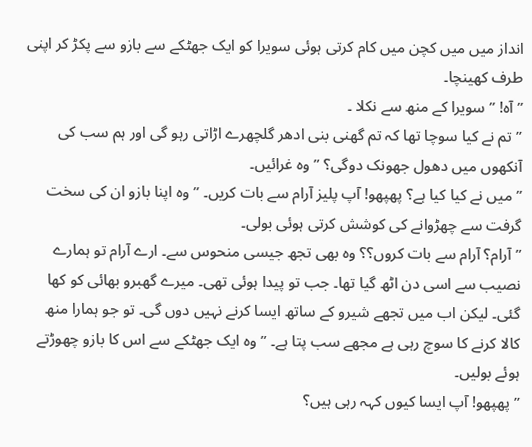انداز میں میں کچن میں کام کرتی ہوئی سویرا کو ایک جھٹکے سے بازو سے پکڑ کر اپنی طرف کھینچا۔
” آہ! ” سویرا کے منھ سے نکلا ۔
” تم نے کیا سوچا تھا کہ تم گھنی بنی ادھر گلچھرے اڑاتی رہو گی اور ہم سب کی آنکھوں میں دھول جھونک دوگی؟ ” وہ غرائیں۔
” میں نے کیا کیا ہے؟ پھپھو! آپ پلیز آرام سے بات کریں۔ ” وہ اپنا بازو ان کی سخت گرفت سے چھڑوانے کی کوشش کرتی ہوئی بولی۔
” آرام؟ آرام سے بات کروں؟؟ وہ بھی تجھ جیسی منحوس سے۔ ارے آرام تو ہمارے نصیب سے اسی دن اٹھ گیا تھا۔ جب تو پیدا ہوئی تھی۔ میرے گھبرو بھائی کو کھا گئی۔ لیکن اب میں تجھے شیرو کے ساتھ ایسا کرنے نہیں دوں گی۔ تو جو ہمارا منھ کالا کرنے کا سوچ رہی ہے مجھے سب پتا ہے۔ ” وہ ایک جھٹکے سے اس کا بازو چھوڑتے ہوئے بولیں۔
” پھپھو! آپ ایسا کیوں کہہ رہی ہیں؟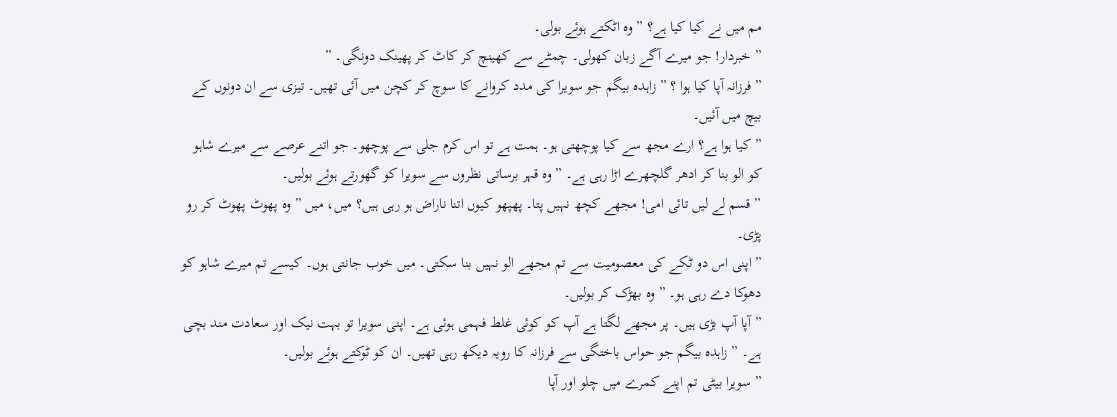مم میں نے کیا کیا ہے؟ ” وہ اٹکتے ہوئے بولی۔
” خبردار! جو میرے آگے زبان کھولی۔ چمٹے سے کھینچ کر کاٹ کر پھینک دونگی۔ ”
” فرزانہ آپا کیا ہوا ؟ ” زاہدہ بیگم جو سویرا کی مدد کروانے کا سوچ کر کچن میں آئی تھیں۔ تیزی سے ان دونوں کے بیچ میں آئیں۔
” کیا ہوا ہے؟ ارے مجھ سے کیا پوچھتی ہو۔ ہمت ہے تو اس کرم جلی سے پوچھو۔ جو اتنے عرصے سے میرے شاہو کو الو بنا کر ادھر گلچھرے اڑا رہی ہے۔ ” وہ قہر برساتی نظروں سے سویرا کو گھورتے ہوئے بولیں۔
” قسم لے لیں تائی امی! مجھے کچھ نہیں پتا۔ پھپھو کیوں اتنا ناراض ہو رہی ہیں؟ میں، میں ” وہ پھوٹ پھوٹ کر رو پڑی۔
” اپنی اس دو ٹکے کی معصومیت سے تم مجھے الو نہیں بنا سکتی۔ میں خوب جانتی ہوں۔ کیسے تم میرے شاہو کو دھوکا دے رہی ہو۔ ” وہ بھڑک کر بولیں۔
” آپا آپ بڑی ہیں۔ پر مجھے لگتا ہے آپ کو کوئی غلط فہمی ہوئی ہے۔ اپنی سویرا تو بہت نیک اور سعادت مند بچی ہے۔ ” زاہدہ بیگم جو حواس باختگی سے فرزانہ کا رویہ دیکھ رہی تھیں۔ ان کو ٹوکتے ہوئے بولیں۔
” سویرا بیٹی تم اپنے کمرے میں چلو اور آپا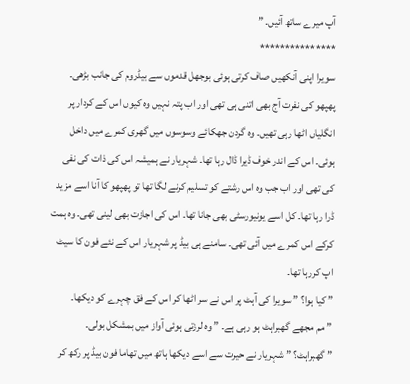آپ میرے ساتھ آئیں۔ ”
***************
سویرا اپنی آنکھیں صاف کرتی ہوئی بوجھل قدموں سے بیڈروم کی جانب بڑھی۔ پھپھو کی نفرت آج بھی اتنی ہی تھی اور اب پتہ نہیں وہ کیوں اس کے کردار پر انگلیاں اٹھا رہی تھیں۔ وہ گردن جھکائے وسوسوں میں گھری کمرے میں داخل ہوئی۔ اس کے اندر خوف ڈیرا ڈال رہا تھا۔ شہریار نے ہمیشہ اس کی ذات کی نفی کی تھی اور اب جب وہ اس رشتے کو تسلیم کرنے لگا تھا تو پھپھو کا آنا اسے مزید ڈرا رہا تھا۔ کل اسے یونیورسٹی بھی جانا تھا۔ اس کی اجازت بھی لینی تھی۔ وہ ہمت کرکے اس کمرے میں آئی تھی۔ سامنے ہی بیڈ پر شہریار اس کے نئے فون کا سیٹ اپ کررہا تھا۔
” کیا ہوا؟ ” سویرا کی آہٹ پر اس نے سر اٹھا کر اس کے فق چہرے کو دیکھا۔
” مم مجھے گھبراہٹ ہو رہی ہے۔ ” وہ لرزتی ہوئی آواز میں بمشکل بولی۔
” گھبراہٹ؟ ” شہریار نے حیرت سے اسے دیکھا ہاتھ میں تھاما فون بیڈ پر رکھ کر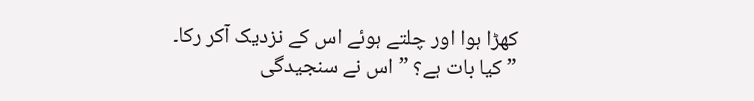کھڑا ہوا اور چلتے ہوئے اس کے نزدیک آکر رکا۔
” کیا بات ہے؟ ” اس نے سنجیدگی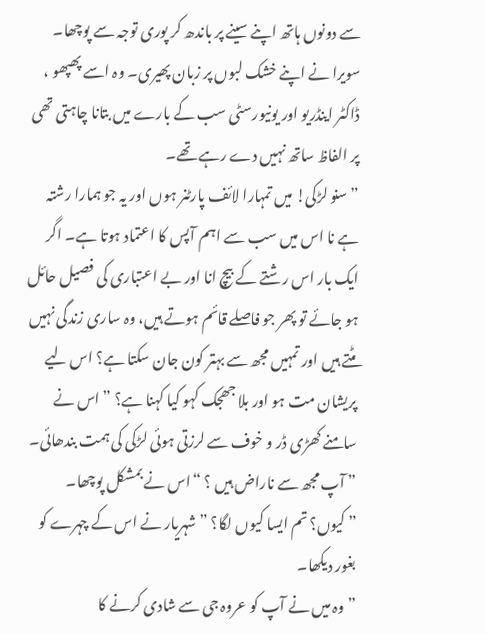سے دونوں ہاتھ اپنے سینے پر باندھ کر پوری توجہ سے پوچھا۔
سویرا نے اپنے خشک لبوں پر زبان پھیری۔ وہ اسے پھپھو ، ڈاکٹر اینڈریو اور یونیورسٹی سب کے بارے میں بتانا چاہتی تھی پر الفاظ ساتھ نہیں دے رہے تھے۔
” سنو لڑکی! میں تمہارا لائف پارٹنر ہوں اور یہ جو ہمارا رشتہ ہے نا اس میں سب سے اہم آپس کا اعتماد ہوتا ہے۔ اگر ایک بار اس رشتے کے بیچ انا اور بے اعتباری کی فصیل حائل ہو جائے تو پھر جو فاصلے قائم ہوتے ہیں، وہ ساری زندگی نہیں مٹتے ہیں اور تمہیں مجھ سے بہتر کون جان سکتا ہے؟ اس لیے پریشان مت ہو اور بلا جھجک کہو کیا کہنا ہے؟ ” اس نے سامنے کھڑی ڈر و خوف سے لرزتی ہوئی لڑکی کی ہمت بندھائی۔
” آپ مجھ سے ناراض ہیں ؟ “اس نے بمشکل پوچھا۔
” کیوں؟ تم ایسا کیوں لگا؟ ” شہریار نے اس کے چہرے کو بغور دیکھا۔
” وہ میں نے آپ کو عروہ جی سے شادی کرنے کا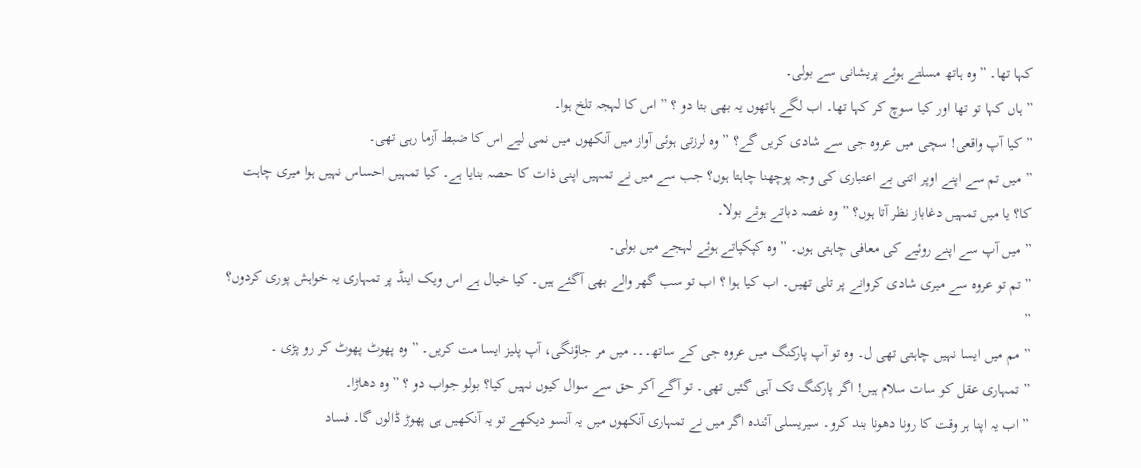کہا تھا۔ ” وہ ہاتھ مسلتے ہوئے پریشانی سے بولی۔
” ہاں کہا تو تھا اور کیا سوچ کر کہا تھا۔ اب لگے ہاتھوں یہ بھی بتا دو ؟ ” اس کا لہجہ تلخ ہوا۔
” کیا آپ واقعی! سچی میں عروہ جی سے شادی کریں گے؟ ” وہ لرزتی ہوئی آواز میں آنکھوں میں نمی لیے اس کا ضبط آزما رہی تھی۔
” میں تم سے اپنے اوپر اتنی بے اعتباری کی وجہ پوچھنا چاہتا ہوں؟ جب سے میں نے تمہیں اپنی ذات کا حصہ بنایا ہے۔ کیا تمہیں احساس نہیں ہوا میری چاہت کا؟ یا میں تمہیں دغاباز نظر آتا ہوں؟ ” وہ غصہ دباتے ہوئے بولا۔
” میں آپ سے اپنے روئیے کی معافی چاہتی ہوں۔ ” وہ کپکپاتے ہوئے لہجے میں بولی۔
” تم تو عروہ سے میری شادی کروانے پر تلی تھیں۔ اب کیا ہوا ؟ اب تو سب گھر والے بھی آگئے ہیں۔ کیا خیال ہے اس ویک اینڈ پر تمہاری یہ خواہش پوری کردوں؟ ”
” مم میں ایسا نہیں چاہتی تھی ل۔ وہ تو آپ پارکنگ میں عروہ جی کے ساتھ۔۔۔ میں مر جاؤنگی، آپ پلیز ایسا مت کریں۔ ” وہ پھوٹ پھوٹ کر رو پڑی ۔
” تمہاری عقل کو سات سلام ہیں! اگر پارکنگ تک آہی گئیں تھی۔ تو آگے آکر حق سے سوال کیوں نہیں کیا؟ بولو جواب دو ؟ ” وہ دھاڑا۔
” اب یہ اپنا ہر وقت کا رونا دھونا بند کرو۔ سیریسلی آئندہ اگر میں نے تمہاری آنکھوں میں یہ آنسو دیکھے تو یہ آنکھیں ہی پھوڑ ڈالوں گا۔ فساد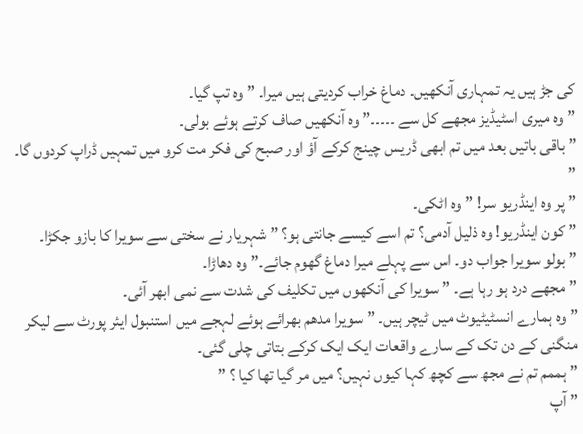کی جڑ ہیں یہ تمہاری آنکھیں۔ دماغ خراب کردیتی ہیں میرا۔ ” وہ تپ گیا۔
” وہ میری اسٹیڈیز مجھے کل سے ۔۔۔۔۔” وہ آنکھیں صاف کرتے ہوئے بولی۔
” باقی باتیں بعد میں تم ابھی ڈریس چینج کرکے آؤ اور صبح کی فکر مت کرو میں تمہیں ڈراپ کردوں گا۔ ”
” پر وہ اینڈریو سر! ” وہ اٹکی۔
” کون اینڈریو! وہ ذلیل آدمی؟ تم اسے کیسے جانتی ہو؟ ” شہریار نے سختی سے سویرا کا بازو جکڑا۔
” بولو سویرا جواب دو۔ اس سے پہلے میرا دماغ گھوم جائے۔” وہ دھاڑا۔
” مجھے درد ہو رہا ہے۔ ” سویرا کی آنکھوں میں تکلیف کی شدت سے نمی ابھر آئی۔
” وہ ہمارے انسٹیٹیوٹ میں ٹیچر ہیں۔ ” سویرا مدھم بھرائے ہوئے لہجے میں استنبول ایئر پورٹ سے لیکر منگنی کے دن تک کے سارے واقعات ایک ایک کرکے بتاتی چلی گئی۔
” ہممم تم نے مجھ سے کچھ کہا کیوں نہیں؟ میں مر گیا تھا کیا ؟ ”
” آپ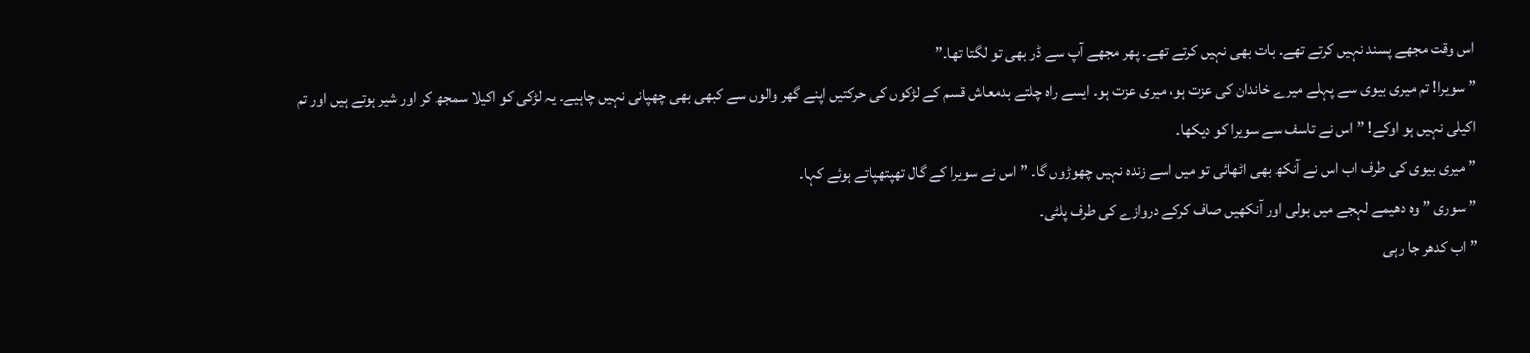اس وقت مجھے پسند نہیں کرتے تھے۔ بات بھی نہیں کرتے تھے۔ پھر مجھے آپ سے ڈر بھی تو لگتا تھا۔”
” سویرا! تم میری بیوی سے پہلے میرے خاندان کی عزت ہو، میری عزت ہو۔ ایسے راہ چلتے بدمعاش قسم کے لڑکوں کی حرکتیں اپنے گھر والوں سے کبھی بھی چھپانی نہیں چاہیے۔ یہ لڑکی کو اکیلا سمجھ کر اور شیر ہوتے ہیں اور تم اکیلی نہیں ہو اوکے! ” اس نے تاسف سے سویرا کو دیکھا۔
” میری بیوی کی طرف اب اس نے آنکھ بھی اٹھائی تو میں اسے زندہ نہیں چھوڑوں گا۔ ” اس نے سویرا کے گال تھپتھپاتے ہوئے کہا۔
” سوری ” وہ دھیمے لہجے میں بولی اور آنکھیں صاف کرکے دروازے کی طرف پلٹی۔
” اب کدھر جا رہی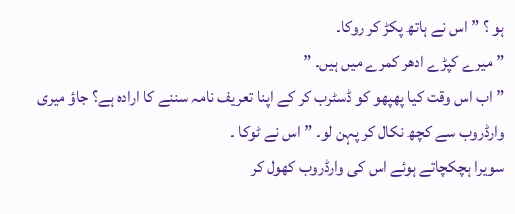ہو ؟ ” اس نے ہاتھ پکڑ کر روکا۔
” میرے کپڑے ادھر کمرے میں ہیں۔ ”
” اب اس وقت کیا پھپھو کو ڈسٹرب کر کے اپنا تعریف نامہ سننے کا ارادہ ہے؟ جاؤ میری وارڈروب سے کچھ نکال کر پہن لو۔ ” اس نے ٹوکا ۔
سویرا ہچکچاتے ہوئے اس کی وارڈروب کھول کر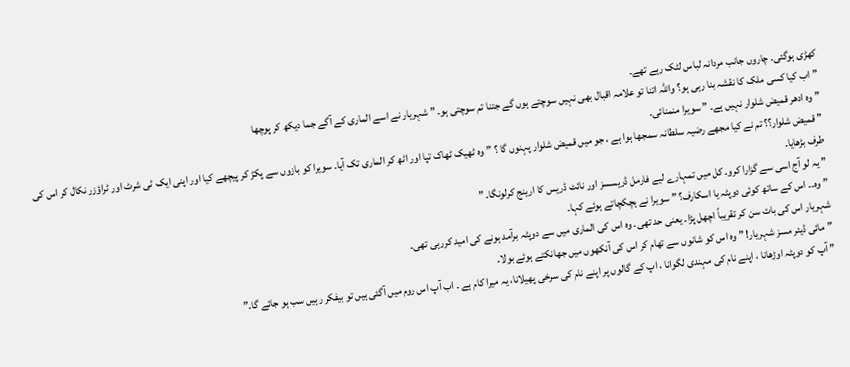کھڑی ہوگئی۔ چاروں جانب مردانہ لباس لٹک رہے تھے۔
” اب کیا کسی ملک کا نقشہ بنا رہی ہو؟ واللہ اتنا تو علامہ اقبال بھی نہیں سوچتے ہوں گے جتنا تم سوچتی ہو۔ ” شہریار نے اسے الماری کے آگے جما دیکھ کر پوچھا
” وہ ادھر قمیض شلوار نہیں ہے۔ ” سویرا منمنائی۔
” قمیض شلوار؟؟ تم نے کیا مجھے رضیہ سلطانہ سمجھا ہوا ہے ، جو میں قمیض شلوار پہنوں گا ؟ ” وہ ٹھیک ٹھاک تپا اور اٹھ کر الماری تک آیا۔ سویرا کو بازوں سے پکڑ کر پیچھے کیا اور اپنی ایک ٹی شرٹ اور ٹراؤزر نکال کر اس کی طرف بڑھایا۔
” یہ لو آج اسی سے گزارا کرو۔ کل میں تمہارے لیے فارمل ڈریسسز اور نائٹ ڈریس کا ارینج کرلونگا۔ ”
” وہ۔۔ اس کے ساتھ کوئی دوپٹہ یا اسکارف؟ ” سویرا نے ہچکچاتے ہوئے کہا۔
شہریار اس کی بات سن کر تقریباً اچھل پڑا۔ یعنی حد تھی۔ وہ اس کی الماری میں سے دوپٹہ برآمد ہونے کی امید کررہی تھی۔
” مائی ڈیئر مسز شہریار! ” وہ اس کو شانوں سے تھام کر اس کی آنکھوں میں جھانکتے ہوئے بولا۔
” آپ کو دوپٹہ اوڑھانا ، اپنے نام کی مہندی لگوانا ، اپ کے گالوں پر اپنے نام کی سرخی پھیلانا، یہ میرا کام ہے ۔ اب آپ اس روم میں آگئی ہیں تو بیفکر رہیں سب ہو جائے گا۔”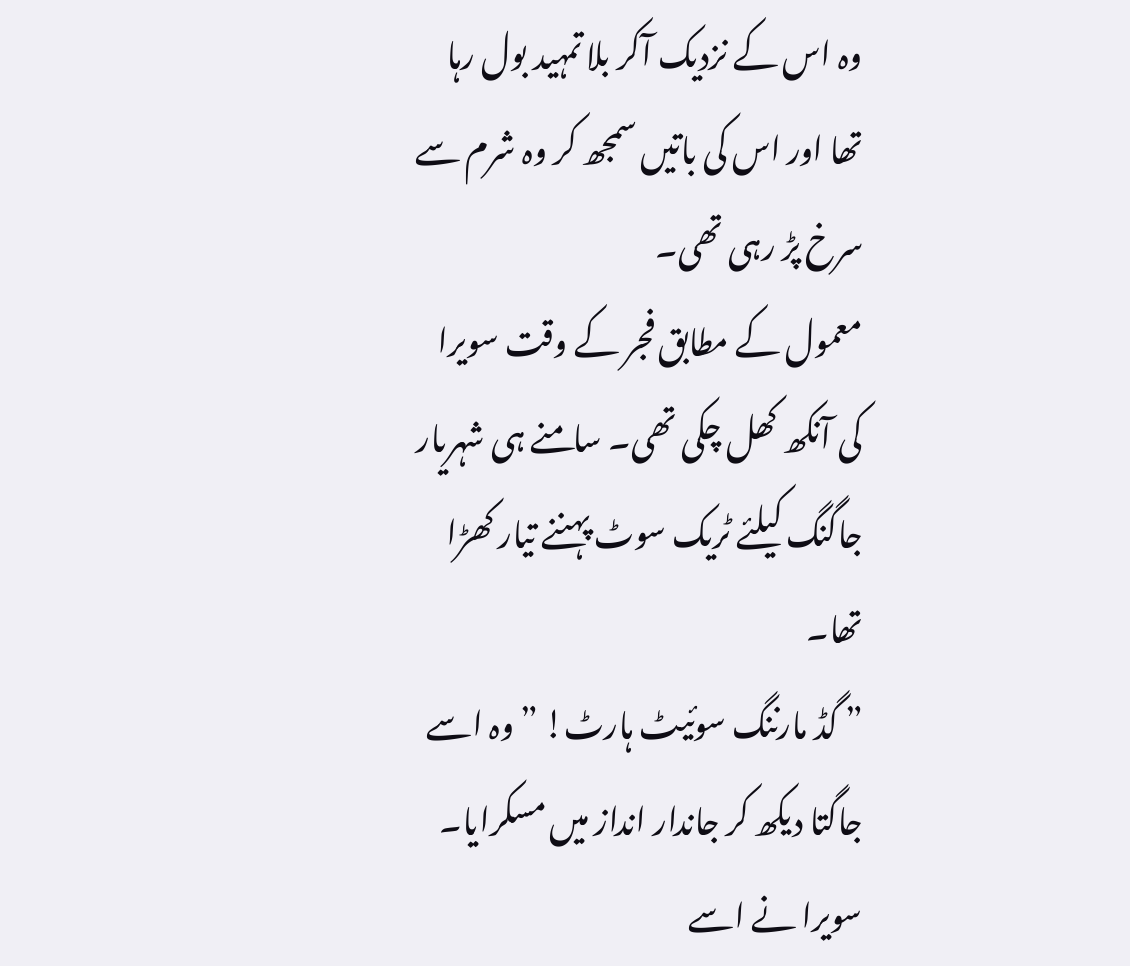وہ اس کے نزدیک آکر بلا تمہید بول رہا تھا اور اس کی باتیں سمجھ کر وہ شرم سے سرخ پڑ رہی تھی۔
معمول کے مطابق فجر کے وقت سویرا کی آنکھ کھل چکی تھی۔ سامنے ہی شہریار جاگنگ کیلئے ٹریک سوٹ پہننے تیار کھڑا تھا۔
” گڈ مارننگ سوئیٹ ہارٹ! ” وہ اسے جاگتا دیکھ کر جاندار انداز میں مسکرایا۔
سویرا نے اسے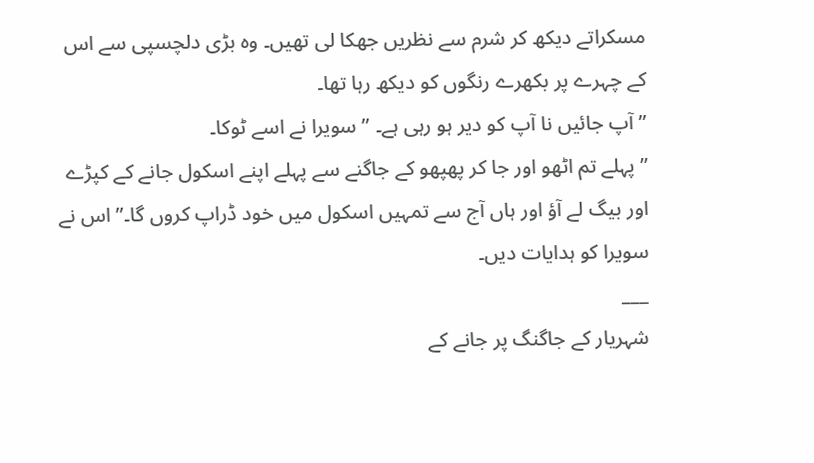مسکراتے دیکھ کر شرم سے نظریں جھکا لی تھیں۔ وہ بڑی دلچسپی سے اس کے چہرے پر بکھرے رنگوں کو دیکھ رہا تھا۔
” آپ جائیں نا آپ کو دیر ہو رہی ہے۔ ” سویرا نے اسے ٹوکا۔
” پہلے تم اٹھو اور جا کر پھپھو کے جاگنے سے پہلے اپنے اسکول جانے کے کپڑے اور بیگ لے آؤ اور ہاں آج سے تمہیں اسکول میں خود ڈراپ کروں گا۔” اس نے سویرا کو ہدایات دیں۔
___
شہریار کے جاگنگ پر جانے کے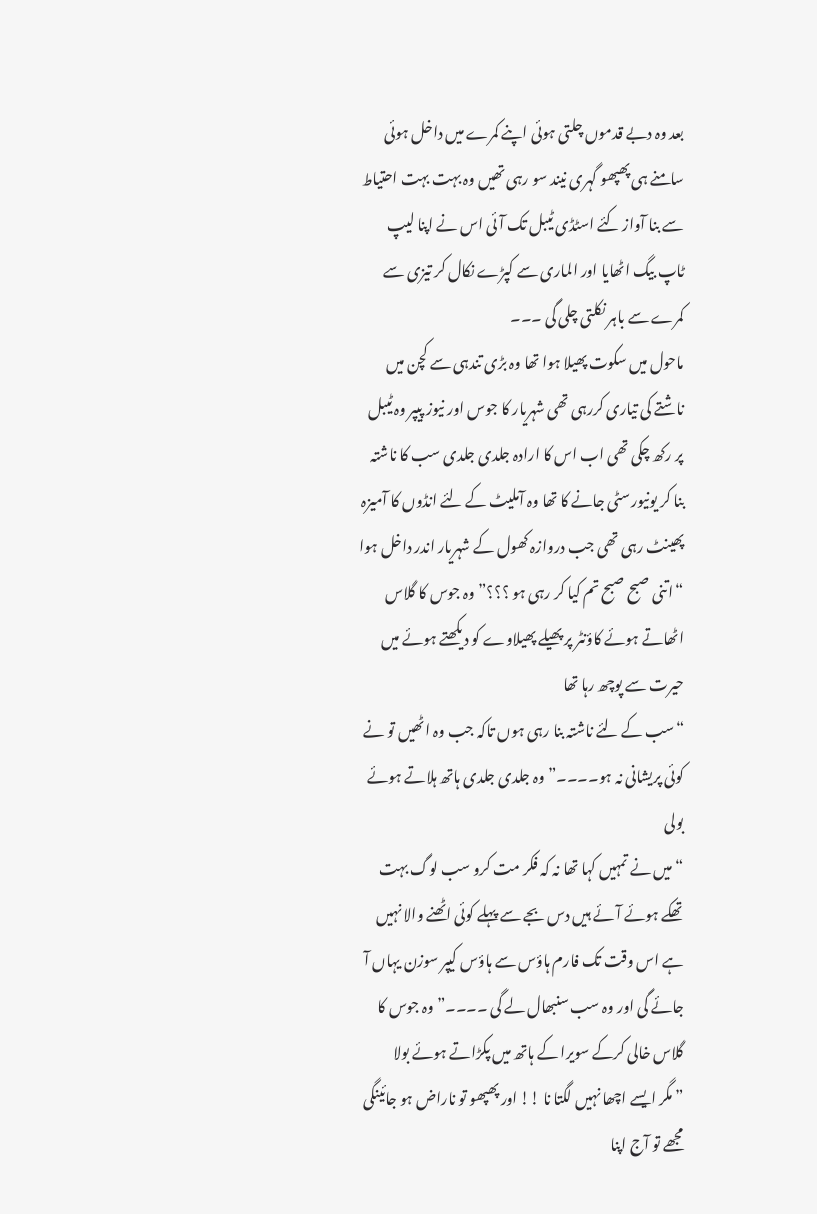بعد وہ دبے قدموں چلتی ہوئی اپنے کمرے میں داخل ہوئی سامنے ہی پھپھو گہری نیند سو رہی تھیں وہ بہت بہت احتیاط سے بنا آواز کئے اسٹڈی ٹیبل تک آئی اس نے اپنا لیپ ٹاپ بیگ اٹھایا اور الماری سے کپڑے نکال کر تیزی سے کمرے سے باہر نکلتی چلی گی ۔۔۔
ماحول میں سکوت پھیلا ہوا تھا وہ بڑی تندہی سے کچن میں ناشتے کی تیاری کررہی تھی شہریار کا جوس اور نیوز پیپر وہ ٹیبل پر رکھ چکی تھی اب اس کا ارادہ جلدی جلدی سب کا ناشتہ بنا کر یونیورسٹی جانے کا تھا وہ آملیٹ کے لئے انڈوں کا آمیزہ پھینٹ رہی تھی جب دروازہ کھول کے شہریار اندر داخل ہوا
“اتنی صبح صبح تم کیا کر رہی ہو ؟؟؟”وہ جوس کا گلاس اٹھاتے ہوئے کاؤنٹر پر پھیلے پھیلاوے کو دیکھتے ہوئے میں حیرت سے پوچھ رہا تھا
“سب کے لئے ناشتہ بنا رہی ہوں تاکہ جب وہ اٹھیں تو نے کوئی پریشانی نہ ہو۔۔۔۔” وہ جلدی جلدی ہاتھ ہلاتے ہوئے بولی
“میں نے تمہیں کہا تھا نہ کہ فکر مت کرو سب لوگ بہت تھکے ہوئے آئے ہیں دس بجے سے پہلے کوئی اٹھنے والا نہیں ہے اس وقت تک فارم ہاؤس سے ہاؤس کیپر سوزن یہاں آ جائے گی اور وہ سب سنبھال لے گی ۔۔۔۔” وہ جوس کا گلاس خالی کرکے سویرا کے ہاتھ میں پکڑاتے ہوئے بولا
” مگر ایسے اچھا نہیں لگتا نا !! اور پھپھو تو ناراض ہو جائینگی مجھے تو آج اپنا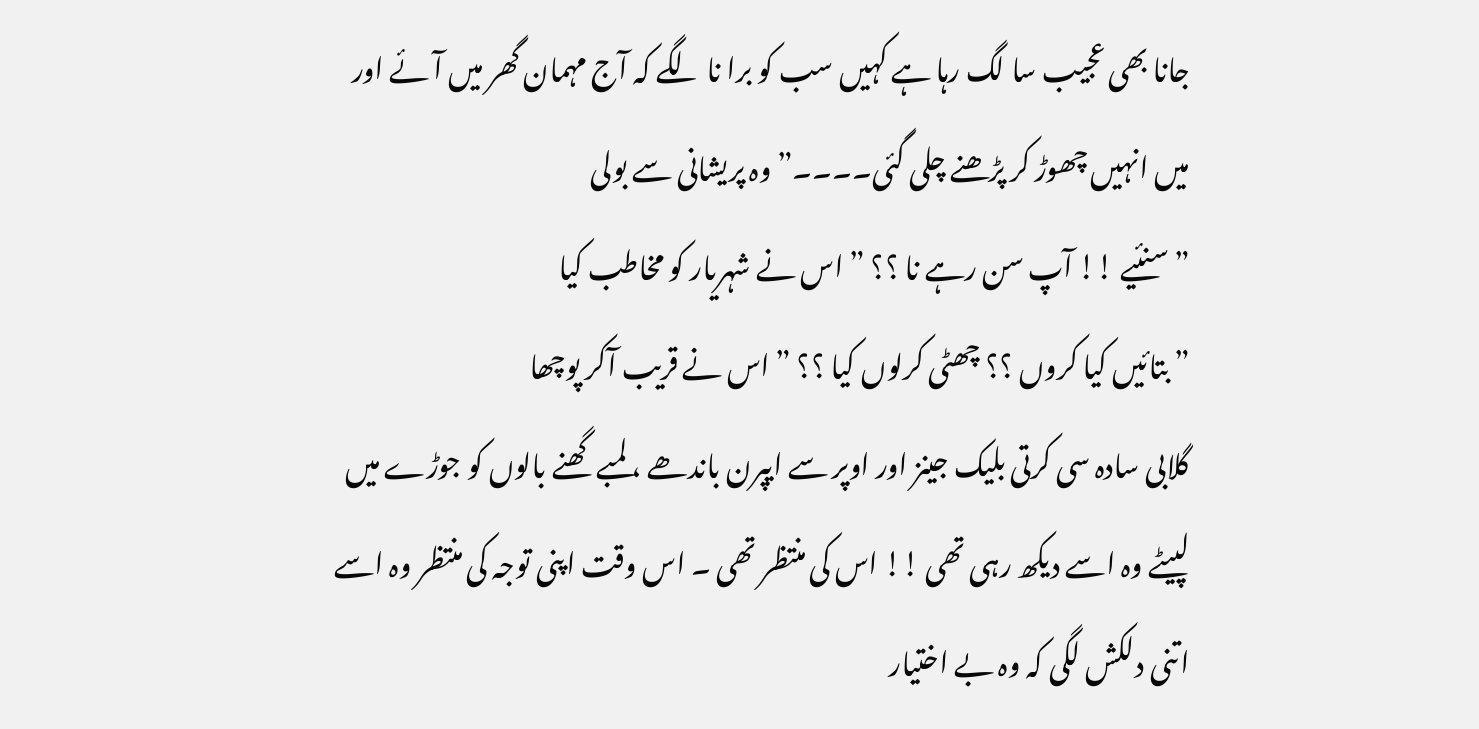جانا بھی عجیب سا لگ رہا ہے کہیں سب کو برا نا لگے کہ آج مہمان گھر میں آئے اور میں انہیں چھوڑ کر پڑھنے چلی گئی۔۔۔۔” وہ پریشانی سے بولی
” سنئیے !! آپ سن رہے نا ؟؟ ” اس نے شہریار کو مخاطب کیا
” بتائیں کیا کروں ؟؟ چھٹی کرلوں کیا ؟؟ ” اس نے قریب آکر پوچھا
گلابی سادہ سی کرتی بلیک جینز اور اوپر سے ایپرن باندھے ، لمبے گھنے بالوں کو جوڑے میں لپیٹے وہ اسے دیکھ رہی تھی !! اس کی منتظر تھی ۔ اس وقت اپنی توجہ کی منتظر وہ اسے اتنی دلکش لگی کہ وہ بے اختیار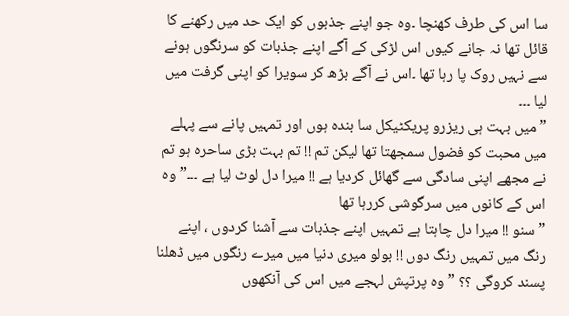سا اس کی طرف کھنچا ۔وہ جو اپنے جذبوں کو ایک حد میں رکھنے کا قائل تھا نہ جانے کیوں اس لڑکی کے آگے اپنے جذبات کو سرنگوں ہونے سے نہیں روک پا رہا تھا ۔اس نے آگے بڑھ کر سویرا کو اپنی گرفت میں لیا ۔۔۔
” میں بہت ہی ریزرو پریکٹیکل سا بندہ ہوں اور تمہیں پانے سے پہلے میں محبت کو فضول سمجھتا تھا لیکن تم !! تم بہت بڑی ساحرہ ہو تم نے مجھے اپنی سادگی سے گھائل کردیا ہے !! میرا دل لوٹ لیا ہے ۔۔۔” وہ اس کے کانوں میں سرگوشی کررہا تھا
” سنو !! میرا دل چاہتا ہے تمہیں اپنے جذبات سے آشنا کردوں ، اپنے رنگ میں تمہیں رنگ دوں !! بولو میری دنیا میں میرے رنگوں میں ڈھلنا پسند کروگی ؟؟ ” وہ پرتپش لہجے میں اس کی آنکھوں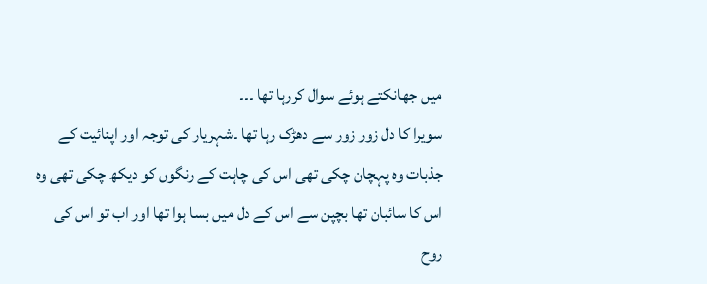میں جھانکتے ہوئے سوال کررہا تھا ۔۔۔
سویرا کا دل زور زور سے دھڑک رہا تھا ۔شہریار کی توجہ اور اپنائیت کے جذبات وہ پہچان چکی تھی اس کی چاہت کے رنگوں کو دیکھ چکی تھی وہ اس کا سائبان تھا بچپن سے اس کے دل میں بسا ہوا تھا اور اب تو اس کی روح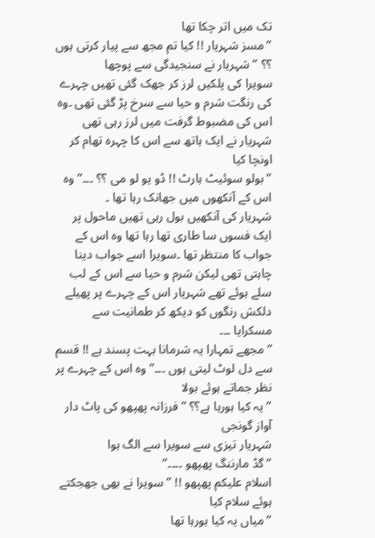تک میں اتر چکا تھا
” مسز شہریار !! کیا تم مجھ سے پیار کرتی ہوں ؟؟ ” شہریار نے سنجیدگی سے پوچھا
سویرا کی پلکیں لرز کر جھک گئی تھیں چہرے کی رنگت شرم و حیا سے سرخ پڑ گئی تھی ۔وہ اس کی مضبوط گرفت میں لرز رہی تھی شہریار نے ایک ہاتھ سے اس کا چہرہ تھام کر اونچا کیا
” بولو سوئیٹ ہارٹ !! ڈو یو لو می ؟؟ ۔۔۔” وہ اس کے آنکھوں میں جھانک رہا تھا ۔
شہریار کی آنکھیں بول رہی تھیں ماحول پر ایک فسوں سا طاری تھا رہا تھا وہ اس کے جواب کا منتظر تھا ۔سویرا اسے جواب دینا چاہتی تھی لیکن شرم و حیا سے اس کے لب سلے ہوئے تھے شہریار اس کے چہرے پر پھیلے دلکش رنگوں کو دیکھ کر طمانیت سے مسکرایا ۔۔۔
” مجھے تمہارا یہ شرمانا بہت پسند ہے !! قسم سے دل لوٹ لیتی ہوں ۔۔۔” وہ اس کے چہرے پر نظر جماتے ہوئے بولا
” یہ کیا ہورہا ہے؟؟ ” فرزانہ پھپھو کی پاٹ دار آواز گونجی
شہریار تیزی سے سویرا سے الگ ہوا
” گڈ مارننگ پھپھو ۔۔۔۔”
اسلام علیکم پھپھو !! ” سویرا نے بھی جھجکتے ہوئے سلام کیا
” میاں یہ کیا ہورہا تھا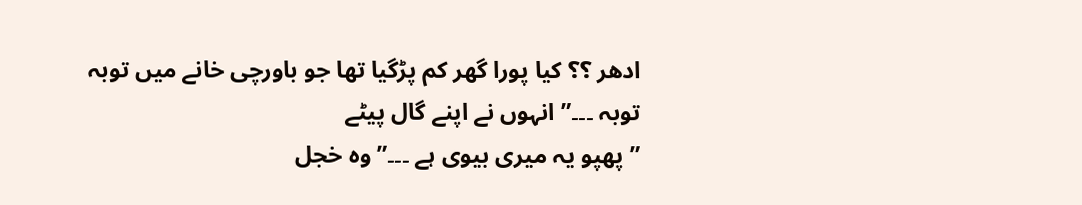ادھر ؟؟ کیا پورا گھر کم پڑگیا تھا جو باورچی خانے میں توبہ توبہ ۔۔۔” انہوں نے اپنے گال پیٹے
” پھپو یہ میری بیوی ہے ۔۔۔” وہ خجل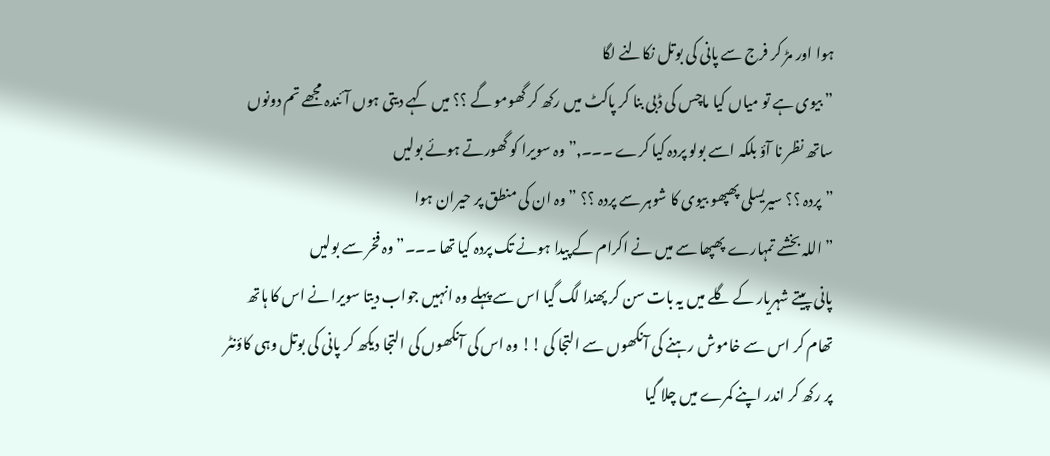ہوا اور مڑ کر فرج سے پانی کی بوتل نکالنے لگا
” بیوی ہے تو میاں کیا ماچس کی ڈبی بنا کر پاکٹ میں رکھ کر گھومو گے ؟؟ میں کہے دیتی ہوں آئندہ مجھے تم دونوں ساتھ نظر نا آؤ بلکہ اسے بولو پردہ کیا کرے ۔۔۔٫” وہ سویرا کو گھورتے ہوئے بولیں
” پردہ ؟؟ سیریسلی پھپھو بیوی کا شوہر سے پردہ ؟؟ ” وہ ان کی منطق پر حیران ہوا
” اللہ بخشے تمہارے پھپھا سے میں نے اکرام کے پیدا ہونے تک پردہ کیا تھا ۔۔۔” وہ فخر سے بولیں
پانی پیتے شہریار کے گلے میں یہ بات سن کر پھندا لگ گیا اس سے پہلے وہ انہیں جواب دیتا سویرا نے اس کا ہاتھ تھام کر اس سے خاموش رہنے کی آنکھوں سے التجا کی !! وہ اس کی آنکھوں کی التجا دیکھ کر پانی کی بوتل وہی کاؤنٹر پر رکھ کر اندر اپنے کمرے میں چلا گیا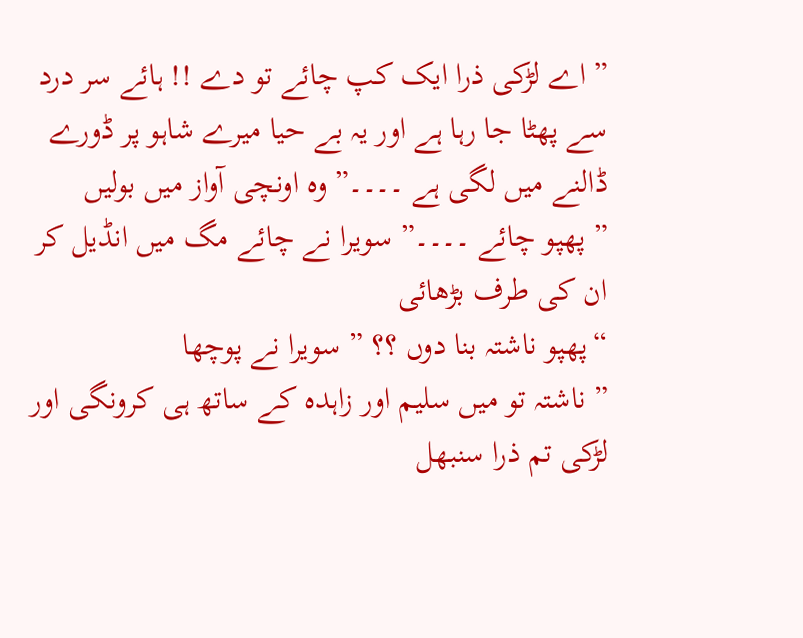” اے لڑکی ذرا ایک کپ چائے تو دے !! ہائے سر درد سے پھٹا جا رہا ہے اور یہ بے حیا میرے شاہو پر ڈورے ڈالنے میں لگی ہے ۔۔۔۔” وہ اونچی آواز میں بولیں
” پھپو چائے ۔۔۔۔” سویرا نے چائے مگ میں انڈیل کر ان کی طرف بڑھائی
“پھپو ناشتہ بنا دوں ؟؟ ” سویرا نے پوچھا
” ناشتہ تو میں سلیم اور زاہدہ کے ساتھ ہی کرونگی اور لڑکی تم ذرا سنبھل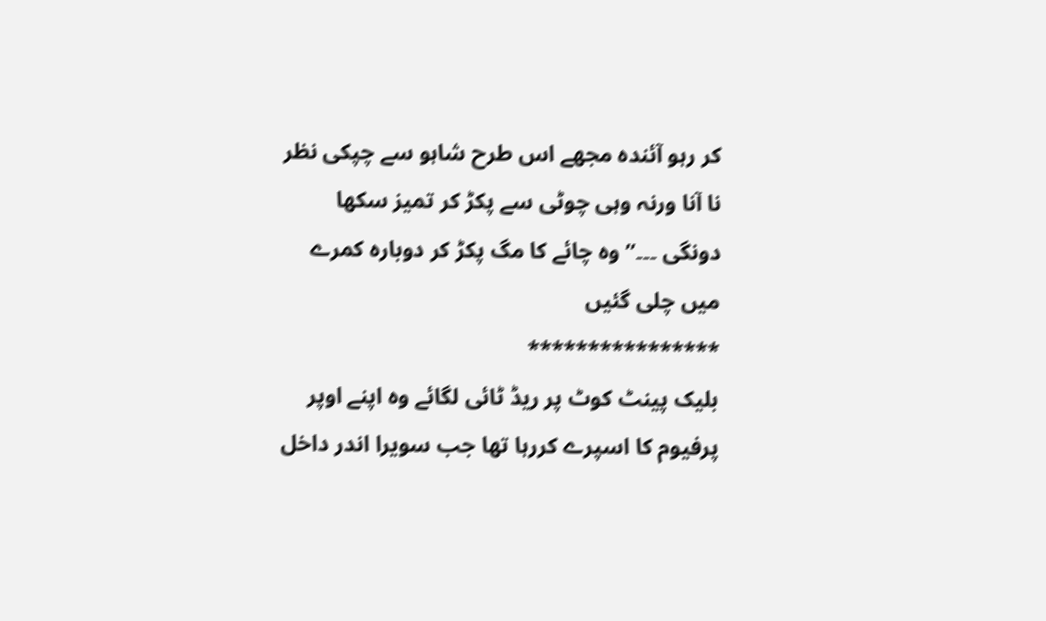کر رہو آئندہ مجھے اس طرح شاہو سے چپکی نظر نا آنا ورنہ وہی چوٹی سے پکڑ کر تمیز سکھا دونگی ۔۔۔” وہ چائے کا مگ پکڑ کر دوبارہ کمرے میں چلی گئیں
****************
بلیک پینٹ کوٹ پر ریڈ ٹائی لگائے وہ اپنے اوپر پرفیوم کا اسپرے کررہا تھا جب سویرا اندر داخل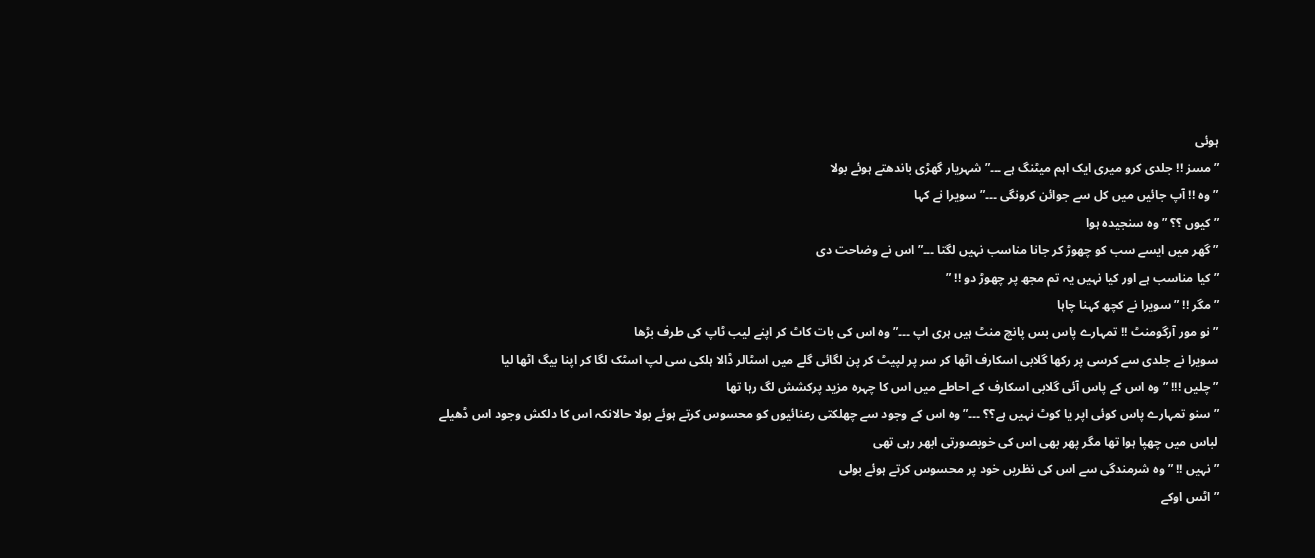ہوئی
” مسز !! جلدی کرو میری ایک اہم میٹنگ ہے ۔۔۔”شہریار گھڑی باندھتے ہوئے بولا
” وہ !! آپ جائیں میں کل سے جوائن کرونگی ۔۔۔” سویرا نے کہا
” کیوں ؟؟ ” وہ سنجیدہ ہوا
” گھر میں ایسے سب کو چھوڑ کر جانا مناسب نہیں لگتا ۔۔۔” اس نے وضاحت دی
” کیا مناسب ہے اور کیا نہیں یہ تم مجھ پر چھوڑ دو !! ”
” مگر !! ” سویرا نے کچھ کہنا چاہا
” نو مور آرگومنٹ !! تمہارے پاس بس پانچ منٹ ہیں ہری اپ ۔۔۔” وہ اس کی بات کاٹ کر اپنے لیب ٹاپ کی طرف بڑھا
سویرا نے جلدی سے کرسی پر رکھا گلابی اسکارف اٹھا کر سر پر لپیٹ کر پن لگائی گلے میں اسٹالر ڈالا ہلکی سی لپ اسٹک لگا کر اپنا بیگ اٹھا لیا
” چلیں !!! ” وہ اس کے پاس آئی گلابی اسکارف کے احاطے میں اس کا چہرہ مزید پرکشش لگ رہا تھا
” سنو تمہارے پاس کوئی اپر یا کوٹ نہیں ہے؟؟ ۔۔۔” وہ اس کے وجود سے چھلکتی رعنائیوں کو محسوس کرتے ہوئے بولا حالانکہ اس کا دلکش وجود اس ڈھیلے لباس میں چھپا ہوا تھا مگر پھر بھی اس کی خوبصورتی ابھر رہی تھی
” نہیں !! ” وہ شرمندگی سے اس کی نظریں خود پر محسوس کرتے ہوئے بولی
” اٹس اوکے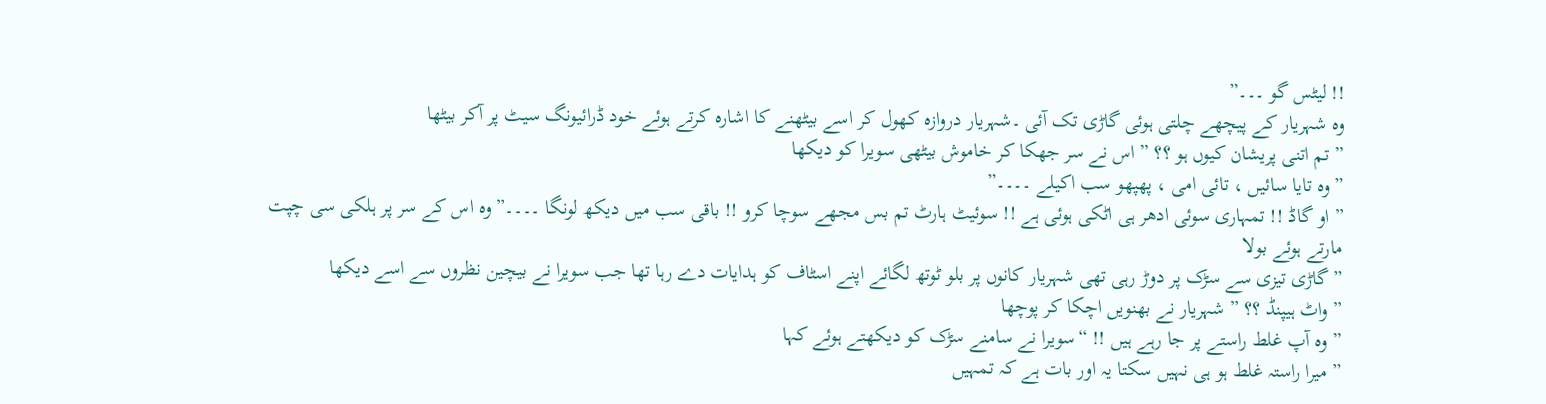!! لیٹس گو ۔۔۔”
وہ شہریار کے پیچھے چلتی ہوئی گاڑی تک آئی ۔شہریار دروازہ کھول کر اسے بیٹھنے کا اشارہ کرتے ہوئے خود ڈرائیونگ سیٹ پر آکر بیٹھا
” تم اتنی پریشان کیوں ہو ؟؟ ” اس نے سر جھکا کر خاموش بیٹھی سویرا کو دیکھا
” وہ تایا سائیں ، تائی امی ، پھپھو سب اکیلے ۔۔۔۔”
” او گاڈ !! تمہاری سوئی ادھر ہی اٹکی ہوئی ہے !! سوئیٹ ہارٹ تم بس مجھے سوچا کرو !! باقی سب میں دیکھ لونگا ۔۔۔۔” وہ اس کے سر پر ہلکی سی چپت مارتے ہوئے بولا
” گاڑی تیزی سے سڑک پر دوڑ رہی تھی شہریار کانوں پر بلو ٹوتھ لگائے اپنے اسٹاف کو ہدایات دے رہا تھا جب سویرا نے بیچین نظروں سے اسے دیکھا
” واٹ ہیپنڈ ؟؟ ” شہریار نے بھنویں اچکا کر پوچھا
” وہ آپ غلط راستے پر جا رہے ہیں !! “سویرا نے سامنے سڑک کو دیکھتے ہوئے کہا
” میرا راستہ غلط ہو ہی نہیں سکتا یہ اور بات ہے کہ تمہیں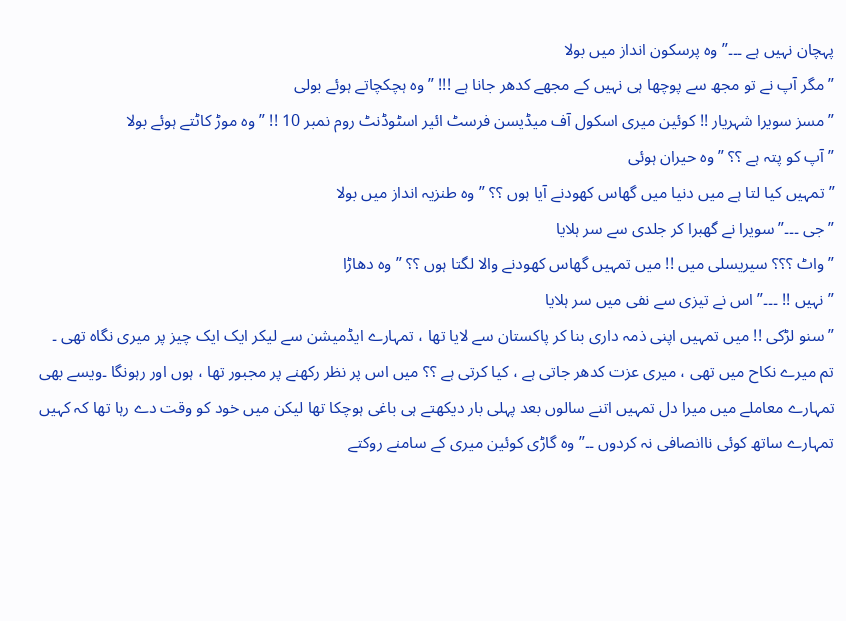پہچان نہیں ہے ۔۔۔” وہ پرسکون انداز میں بولا
” مگر آپ نے تو مجھ سے پوچھا ہی نہیں کے مجھے کدھر جانا ہے !!! ” وہ ہچکچاتے ہوئے بولی
” مسز سویرا شہریار !! کوئین میری اسکول آف میڈیسن فرسٹ ائیر اسٹوڈنٹ روم نمبر 10 !! ” وہ موڑ کاٹتے ہوئے بولا
” آپ کو پتہ ہے ؟؟ ” وہ حیران ہوئی
” تمہیں کیا لتا ہے میں دنیا میں گھاس کھودنے آیا ہوں ؟؟ ” وہ طنزیہ انداز میں بولا
” جی ۔۔۔” سویرا نے گھبرا کر جلدی سے سر ہلایا
” واٹ ؟؟؟ سیریسلی میں !! میں تمہیں گھاس کھودنے والا لگتا ہوں ؟؟ ” وہ دھاڑا
” نہیں !! ۔۔۔” اس نے تیزی سے نفی میں سر ہلایا
” سنو لڑکی !! میں تمہیں اپنی ذمہ داری بنا کر پاکستان سے لایا تھا ، تمہارے ایڈمیشن سے لیکر ایک ایک چیز پر میری نگاہ تھی ۔ تم میرے نکاح میں تھی ، میری عزت کدھر جاتی ہے ، کیا کرتی ہے ؟؟ میں اس پر نظر رکھنے پر مجبور تھا ، ہوں اور رہونگا ۔ویسے بھی تمہارے معاملے میں میرا دل تمہیں اتنے سالوں بعد پہلی بار دیکھتے ہی باغی ہوچکا تھا لیکن میں خود کو وقت دے رہا تھا کہ کہیں تمہارے ساتھ کوئی ناانصافی نہ کردوں ۔۔” وہ گاڑی کوئین میری کے سامنے روکتے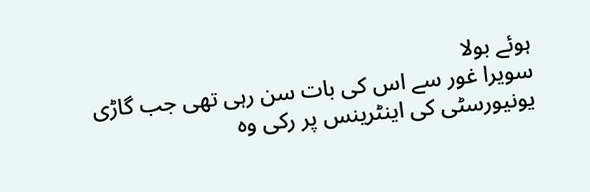ہوئے بولا
سویرا غور سے اس کی بات سن رہی تھی جب گاڑی یونیورسٹی کی اینٹرینس پر رکی وہ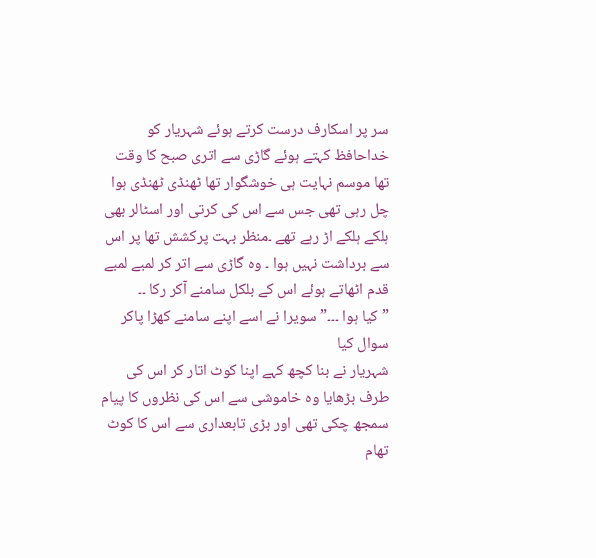سر پر اسکارف درست کرتے ہوئے شہریار کو خداحافظ کہتے ہوئے گاڑی سے اتری صبح کا وقت تھا موسم نہایت ہی خوشگوار تھا ٹھنڈی ٹھنڈی ہوا چل رہی تھی جس سے اس کی کرتی اور اسٹالر بھی ہلکے ہلکے اڑ رہے تھے ۔منظر بہت پرکشش تھا پر اس سے برداشت نہیں ہوا ۔ وہ گاڑی سے اتر کر لمبے لمبے قدم اٹھاتے ہوئے اس کے بلکل سامنے آکر رکا ۔۔
” کیا ہوا ۔۔۔” سویرا نے اسے اپنے سامنے کھڑا پاکر سوال کیا
شہریار نے بنا کچھ کہے اپنا کوٹ اتار کر اس کی طرف بڑھایا وہ خاموشی سے اس کی نظروں کا پیام سمجھ چکی تھی اور بڑی تابعداری سے اس کا کوٹ تھام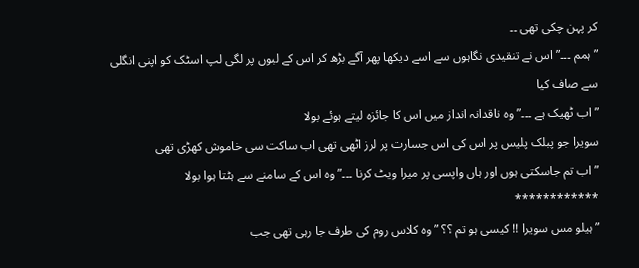کر پہن چکی تھی ۔۔
” ہمم ۔۔۔” اس نے تنقیدی نگاہوں سے اسے دیکھا پھر آگے بڑھ کر اس کے لبوں پر لگی لپ اسٹک کو اپنی انگلی سے صاف کیا
” اب ٹھیک ہے ۔۔۔” وہ ناقدانہ انداز میں اس کا جائزہ لیتے ہوئے بولا
سویرا جو پبلک پلیس پر اس کی اس جسارت پر لرز اٹھی تھی اب ساکت سی خاموش کھڑی تھی
” اب تم جاسکتی ہوں اور ہاں واپسی پر میرا ویٹ کرنا ۔۔۔” وہ اس کے سامنے سے ہٹتا ہوا بولا
************
” ہیلو مس سویرا !! کیسی ہو تم ؟؟ ” وہ کلاس روم کی طرف جا رہی تھی جب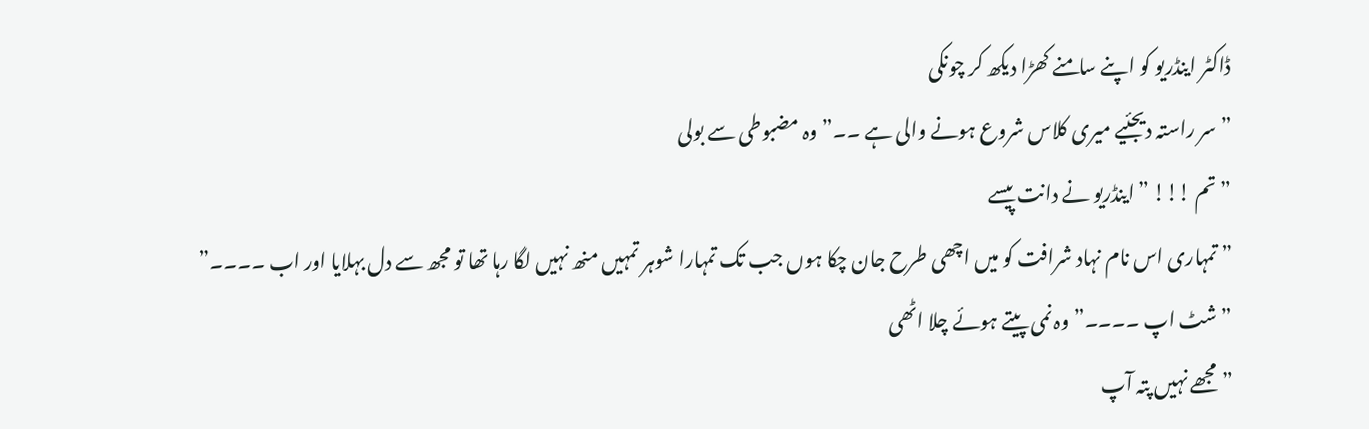ڈاکٹر اینڈریو کو اپنے سامنے کھڑا دیکھ کر چونکی
” سر راستہ دیجئیے میری کلاس شروع ہونے والی ہے ۔۔” وہ مضبوطی سے بولی
” تم !!! ” اینڈریو نے دانت پیسے
” تمہاری اس نام نہاد شرافت کو میں اچھی طرح جان چکا ہوں جب تک تمہارا شوہر تمہیں منھ نہیں لگا رہا تھا تو مجھ سے دل بہلایا اور اب ۔۔۔۔”
” شٹ اپ ۔۔۔۔” وہ نمی پیتے ہوئے چلا اٹھی
” مجھے نہیں پتہ آپ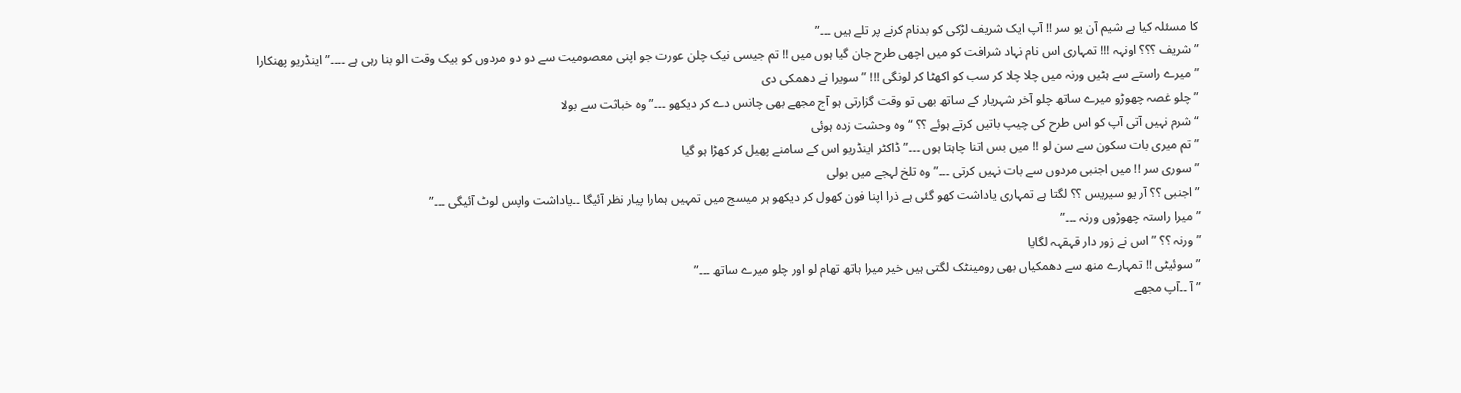کا مسئلہ کیا ہے شیم آن یو سر !! آپ ایک شریف لڑکی کو بدنام کرنے پر تلے ہیں ۔۔۔”
” شریف ؟؟؟ اونہہ !!! تمہاری اس نام نہاد شرافت کو میں اچھی طرح جان گیا ہوں میں !! تم جیسی نیک چلن عورت جو اپنی معصومیت سے دو دو مردوں کو بیک وقت الو بنا رہی ہے ۔۔۔۔” اینڈریو پھنکارا
” میرے راستے سے ہٹیں ورنہ میں چلا چلا کر سب کو اکھٹا کر لونگی !!! ” سویرا نے دھمکی دی
” چلو غصہ چھوڑو میرے ساتھ چلو آخر شہریار کے ساتھ بھی تو وقت گزارتی ہو آج مجھے بھی چانس دے کر دیکھو ۔۔۔” وہ خباثت سے بولا
“شرم نہیں آتی آپ کو اس طرح کی چیپ باتیں کرتے ہوئے ؟؟ “وہ وحشت زدہ ہوئی
” تم میری بات سکون سے سن لو !! میں بس اتنا چاہتا ہوں ۔۔۔” ڈاکٹر اینڈریو اس کے سامنے پھیل کر کھڑا ہو گیا
” سوری سر !! میں اجنبی مردوں سے بات نہیں کرتی ۔۔۔” وہ تلخ لہجے میں بولی
” اجنبی ؟؟ آر یو سیریس ؟؟ لگتا ہے تمہاری یاداشت کھو گئی ہے ذرا اپنا فون کھول کر دیکھو ہر میسج میں تمہیں ہمارا پیار نظر آئیگا ۔۔یاداشت واپس لوٹ آئیگی ۔۔۔”
” میرا راستہ چھوڑوں ورنہ ۔۔۔”
” ورنہ ؟؟ ” اس نے زور دار قہقہہ لگایا
” سوئیٹی !! تمہارے منھ سے دھمکیاں بھی رومینٹک لگتی ہیں خیر میرا ہاتھ تھام لو اور چلو میرے ساتھ ۔۔۔”
” آ ۔۔آپ مجھے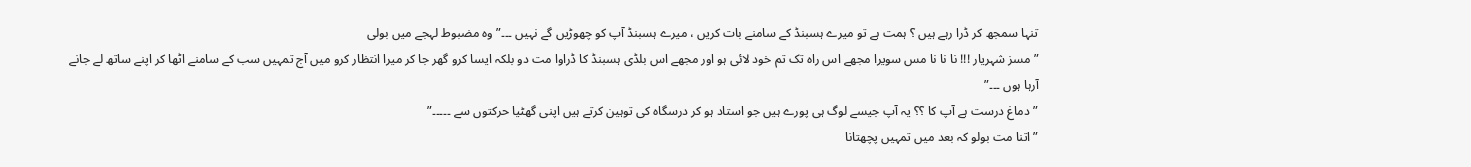تنہا سمجھ کر ڈرا رہے ہیں ؟ ہمت ہے تو میرے ہسبنڈ کے سامنے بات کریں ، میرے ہسبنڈ آپ کو چھوڑیں گے نہیں ۔۔۔” وہ مضبوط لہجے میں بولی
” مسز شہریار !!! نا نا نا مس سویرا مجھے اس راہ تک تم خود لائی ہو اور مجھے اس بلڈی ہسبنڈ کا ڈراوا مت دو بلکہ ایسا کرو گھر جا کر میرا انتظار کرو میں آج تمہیں سب کے سامنے اٹھا کر اپنے ساتھ لے جانے آرہا ہوں ۔۔۔”
” دماغ درست ہے آپ کا ؟؟ یہ آپ جیسے لوگ ہی پورے ہیں جو استاد ہو کر درسگاہ کی توہین کرتے ہیں اپنی گھٹیا حرکتوں سے ۔۔۔۔۔”
” اتنا مت بولو کہ بعد میں تمہیں پچھتانا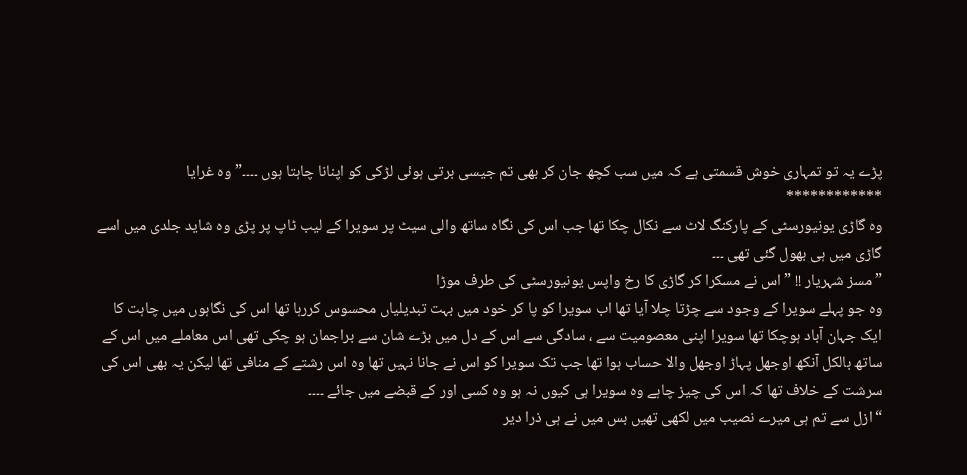پڑے یہ تو تمہاری خوش قسمتی ہے کہ میں سب کچھ جان کر بھی تم جیسی برتی ہوئی لڑکی کو اپنانا چاہتا ہوں ۔۔۔۔” وہ غرایا
************
وہ گاڑی یونیورسٹی کے پارکنگ لاٹ سے نکال چکا تھا جب اس کی نگاہ ساتھ والی سیٹ پر سویرا کے لیب ٹاپ پر پڑی وہ شاید جلدی میں اسے گاڑی میں ہی بھول گئی تھی ۔۔۔
” مسز شہریار !! ” اس نے مسکرا کر گاڑی کا رخ واپس یونیورسٹی کی طرف موڑا
وہ جو پہلے سویرا کے وجود سے چڑتا چلا آیا تھا اب سویرا کو پا کر خود میں بہت تبدیلیاں محسوس کررہا تھا اس کی نگاہوں میں چاہت کا ایک جہان آباد ہوچکا تھا سویرا اپنی معصومیت سے ، سادگی سے اس کے دل میں بڑے شان سے براجمان ہو چکی تھی اس معاملے میں اس کے ساتھ بالکل آنکھ اوجھل پہاڑ اوجھل والا حساب ہوا تھا جب تک سویرا کو اس نے جانا نہیں تھا وہ اس رشتے کے منافی تھا لیکن یہ بھی اس کی سرشت کے خلاف تھا کہ اس کی چیز چاہے وہ سویرا ہی کیوں نہ ہو وہ کسی اور کے قبضے میں جائے ۔۔۔۔
“ازل سے تم ہی میرے نصیب میں لکھی تھیں بس میں نے ہی ذرا دیر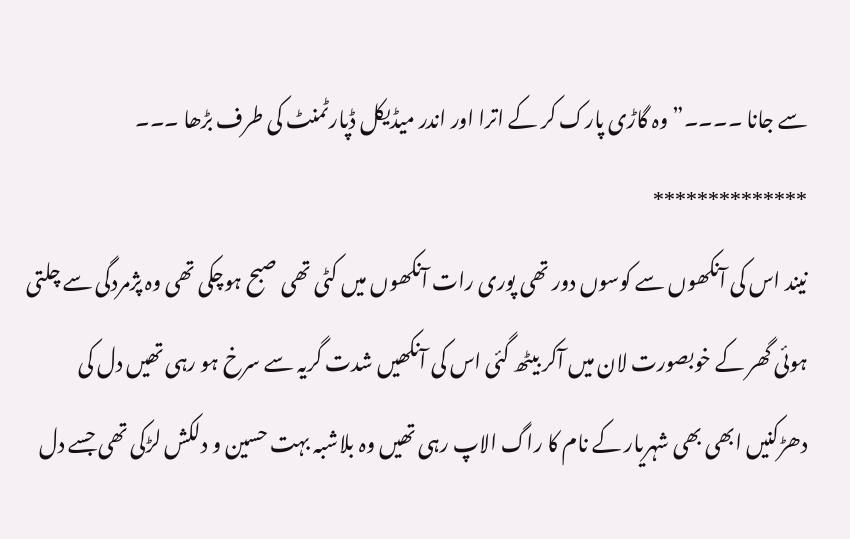سے جانا ۔۔۔۔” وہ گاڑی پارک کر کے اترا اور اندر میڈیکل ڈپارٹمنٹ کی طرف بڑھا ۔۔۔
**************
نیند اس کی آنکھوں سے کوسوں دور تھی پوری رات آنکھوں میں کٹی تھی صبح ہوچکی تھی وہ پژمردگی سے چلتی ہوئی گھر کے خوبصورت لان میں آکر بیٹھ گئی اس کی آنکھیں شدت گریہ سے سرخ ہو رہی تھیں دل کی دھڑکنیں ابھی بھی شہریار کے نام کا راگ الاپ رہی تھیں وہ بلاشبہ بہت حسین و دلکش لڑکی تھی جسے دل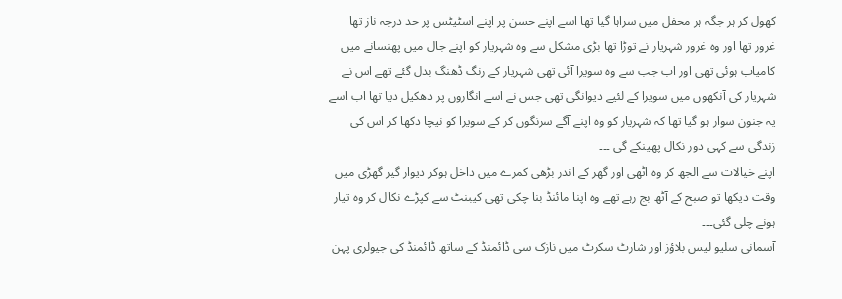کھول کر ہر جگہ ہر محفل میں سراہا گیا تھا اسے اپنے حسن پر اپنے اسٹیٹس پر حد درجہ ناز تھا غرور تھا اور وہ غرور شہریار نے توڑا تھا بڑی مشکل سے وہ شہریار کو اپنے جال میں پھنسانے میں کامیاب ہوئی تھی اور اب جب سے وہ سویرا آئی تھی شہریار کے رنگ ڈھنگ بدل گئے تھے اس نے شہریار کی آنکھوں میں سویرا کے لئیے دیوانگی تھی جس نے اسے انگاروں پر دھکیل دیا تھا اب اسے یہ جنون سوار ہو گیا تھا کہ شہریار کو وہ اپنے آگے سرنگوں کر کے سویرا کو نیچا دکھا کر اس کی زندگی سے کہی دور نکال پھینکے گی ۔۔۔
اپنے خیالات سے الجھ کر وہ اٹھی اور گھر کے اندر بڑھی کمرے میں داخل ہوکر دیوار گیر گھڑی میں وقت دیکھا تو صبح کے آٹھ بج رہے تھے وہ اپنا مائنڈ بنا چکی تھی کیبنٹ سے کپڑے نکال کر وہ تیار ہونے چلی گئی۔۔۔
آسمانی سلیو لیس بلاؤز اور شارٹ سکرٹ میں نازک سی ڈائمنڈ کے ساتھ ڈائمنڈ کی جیولری پہن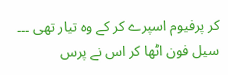کر پرفیوم اسپرے کر کے وہ تیار تھی ۔۔۔
سیل فون اٹھا کر اس نے پرس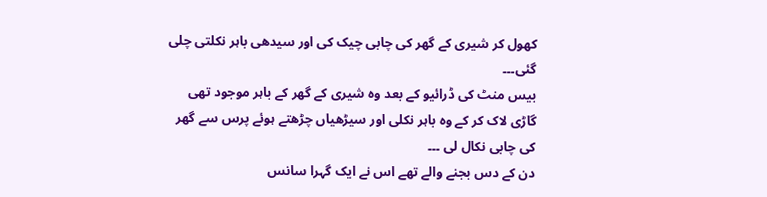کھول کر شیری کے گھر کی چابی چیک کی اور سیدھی باہر نکلتی چلی گئی۔۔۔
بیس منٹ کی ڈرائیو کے بعد وہ شیری کے گھر کے باہر موجود تھی گاڑی لاک کر کے وہ باہر نکلی اور سیڑھیاں چڑھتے ہوئے پرس سے گھر کی چابی نکال لی ۔۔۔
دن کے دس بجنے والے تھے اس نے ایک گہرا سانس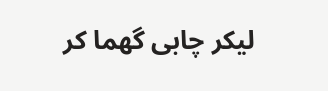لیکر چابی گھما کر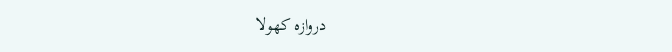دروازہ کھولا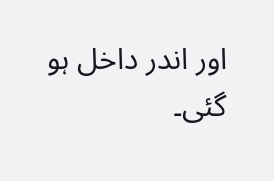اور اندر داخل ہو گئی۔